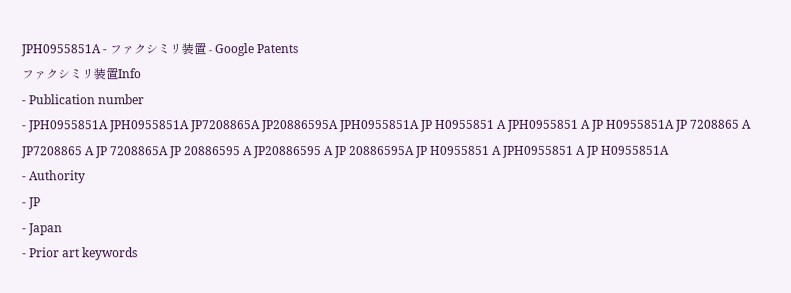JPH0955851A - ファクシミリ装置 - Google Patents
ファクシミリ装置Info
- Publication number
- JPH0955851A JPH0955851A JP7208865A JP20886595A JPH0955851A JP H0955851 A JPH0955851 A JP H0955851A JP 7208865 A JP7208865 A JP 7208865A JP 20886595 A JP20886595 A JP 20886595A JP H0955851 A JPH0955851 A JP H0955851A
- Authority
- JP
- Japan
- Prior art keywords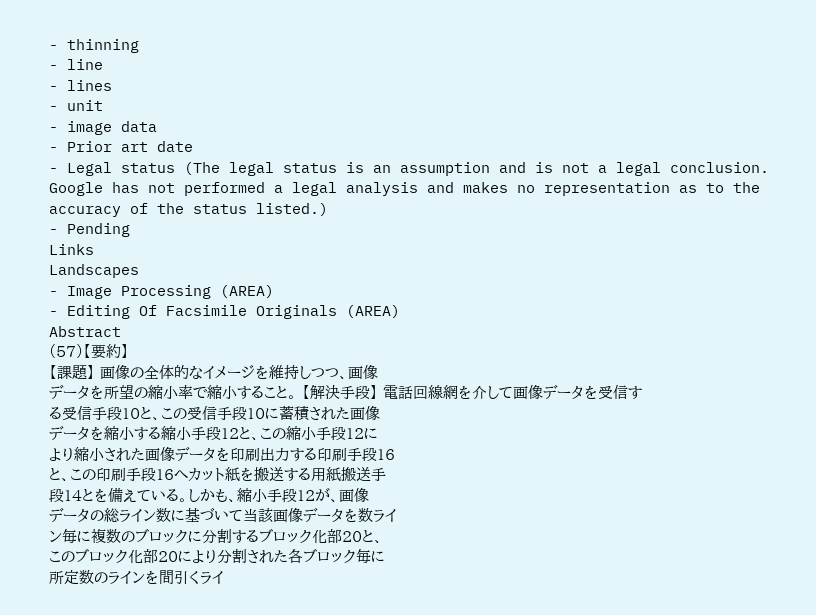- thinning
- line
- lines
- unit
- image data
- Prior art date
- Legal status (The legal status is an assumption and is not a legal conclusion. Google has not performed a legal analysis and makes no representation as to the accuracy of the status listed.)
- Pending
Links
Landscapes
- Image Processing (AREA)
- Editing Of Facsimile Originals (AREA)
Abstract
(57)【要約】
【課題】 画像の全体的なイメージを維持しつつ、画像
データを所望の縮小率で縮小すること。 【解決手段】 電話回線網を介して画像データを受信す
る受信手段10と、この受信手段10に蓄積された画像
データを縮小する縮小手段12と、この縮小手段12に
より縮小された画像データを印刷出力する印刷手段16
と、この印刷手段16へカット紙を搬送する用紙搬送手
段14とを備えている。しかも、縮小手段12が、画像
データの総ライン数に基づいて当該画像データを数ライ
ン毎に複数のブロックに分割するブロック化部20と、
このブロック化部20により分割された各ブロック毎に
所定数のラインを間引くライ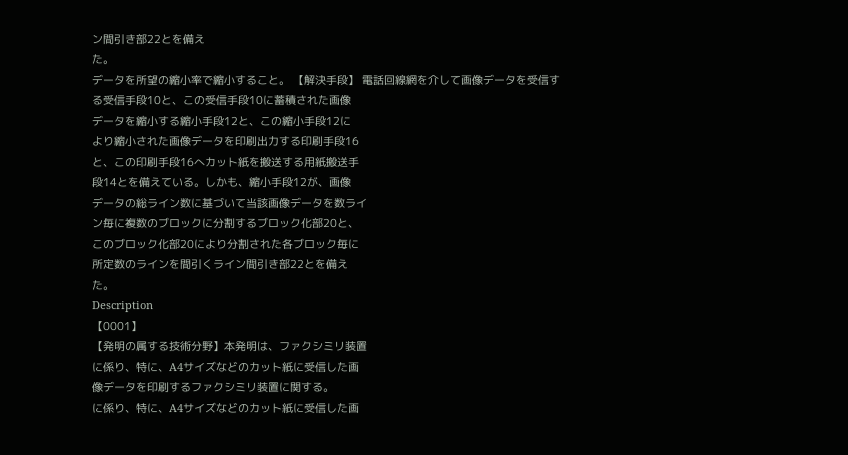ン間引き部22とを備え
た。
データを所望の縮小率で縮小すること。 【解決手段】 電話回線網を介して画像データを受信す
る受信手段10と、この受信手段10に蓄積された画像
データを縮小する縮小手段12と、この縮小手段12に
より縮小された画像データを印刷出力する印刷手段16
と、この印刷手段16へカット紙を搬送する用紙搬送手
段14とを備えている。しかも、縮小手段12が、画像
データの総ライン数に基づいて当該画像データを数ライ
ン毎に複数のブロックに分割するブロック化部20と、
このブロック化部20により分割された各ブロック毎に
所定数のラインを間引くライン間引き部22とを備え
た。
Description
【0001】
【発明の属する技術分野】本発明は、ファクシミリ装置
に係り、特に、A4サイズなどのカット紙に受信した画
像データを印刷するファクシミリ装置に関する。
に係り、特に、A4サイズなどのカット紙に受信した画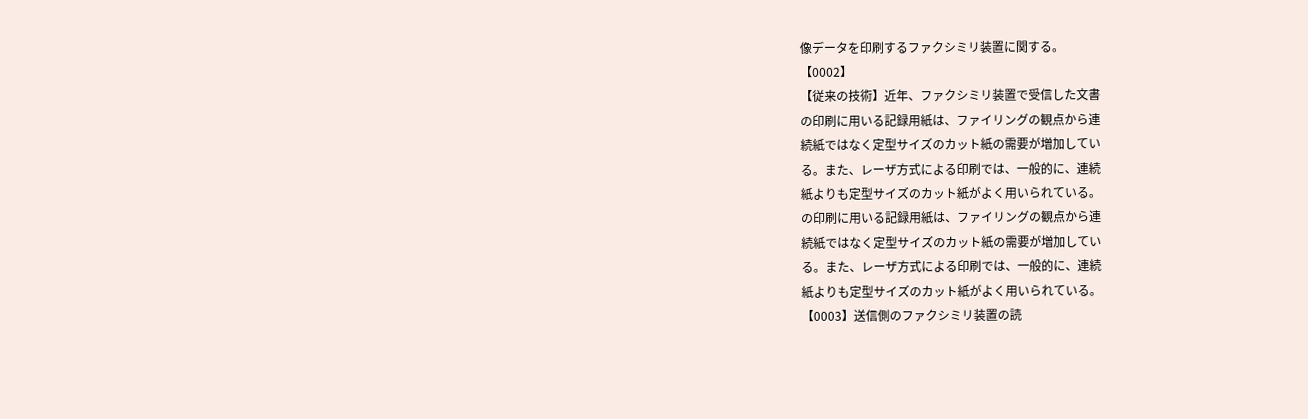像データを印刷するファクシミリ装置に関する。
【0002】
【従来の技術】近年、ファクシミリ装置で受信した文書
の印刷に用いる記録用紙は、ファイリングの観点から連
続紙ではなく定型サイズのカット紙の需要が増加してい
る。また、レーザ方式による印刷では、一般的に、連続
紙よりも定型サイズのカット紙がよく用いられている。
の印刷に用いる記録用紙は、ファイリングの観点から連
続紙ではなく定型サイズのカット紙の需要が増加してい
る。また、レーザ方式による印刷では、一般的に、連続
紙よりも定型サイズのカット紙がよく用いられている。
【0003】送信側のファクシミリ装置の読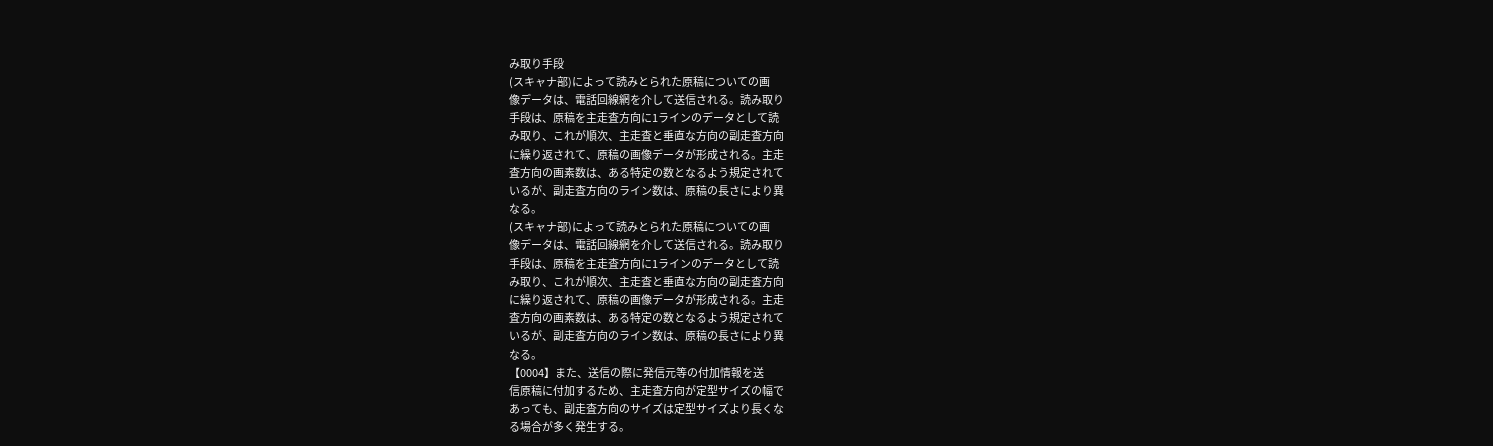み取り手段
(スキャナ部)によって読みとられた原稿についての画
像データは、電話回線網を介して送信される。読み取り
手段は、原稿を主走査方向に1ラインのデータとして読
み取り、これが順次、主走査と垂直な方向の副走査方向
に繰り返されて、原稿の画像データが形成される。主走
査方向の画素数は、ある特定の数となるよう規定されて
いるが、副走査方向のライン数は、原稿の長さにより異
なる。
(スキャナ部)によって読みとられた原稿についての画
像データは、電話回線網を介して送信される。読み取り
手段は、原稿を主走査方向に1ラインのデータとして読
み取り、これが順次、主走査と垂直な方向の副走査方向
に繰り返されて、原稿の画像データが形成される。主走
査方向の画素数は、ある特定の数となるよう規定されて
いるが、副走査方向のライン数は、原稿の長さにより異
なる。
【0004】また、送信の際に発信元等の付加情報を送
信原稿に付加するため、主走査方向が定型サイズの幅で
あっても、副走査方向のサイズは定型サイズより長くな
る場合が多く発生する。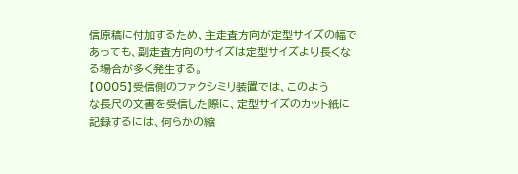信原稿に付加するため、主走査方向が定型サイズの幅で
あっても、副走査方向のサイズは定型サイズより長くな
る場合が多く発生する。
【0005】受信側のファクシミリ装置では、このよう
な長尺の文書を受信した際に、定型サイズのカット紙に
記録するには、何らかの縮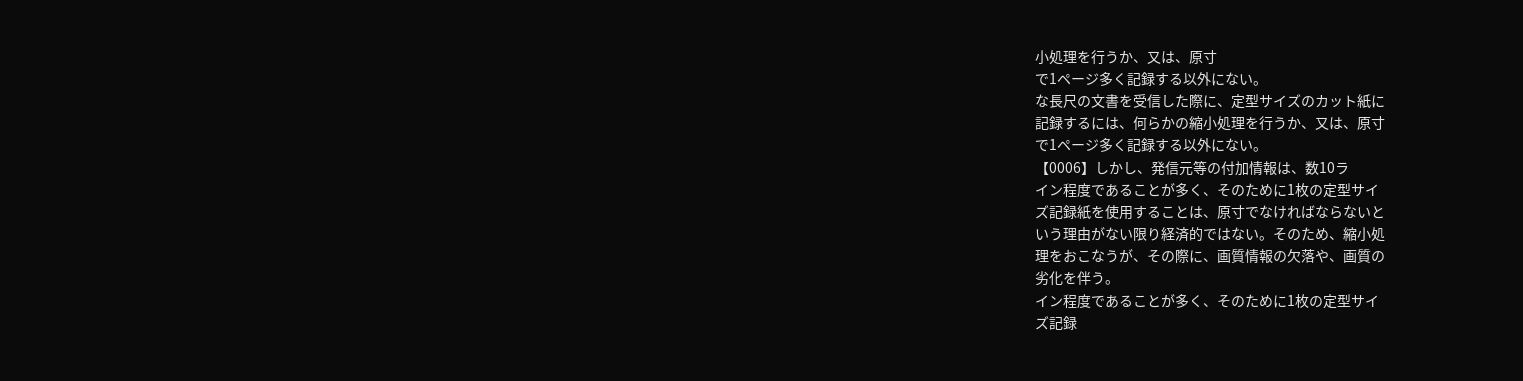小処理を行うか、又は、原寸
で1ページ多く記録する以外にない。
な長尺の文書を受信した際に、定型サイズのカット紙に
記録するには、何らかの縮小処理を行うか、又は、原寸
で1ページ多く記録する以外にない。
【0006】しかし、発信元等の付加情報は、数10ラ
イン程度であることが多く、そのために1枚の定型サイ
ズ記録紙を使用することは、原寸でなければならないと
いう理由がない限り経済的ではない。そのため、縮小処
理をおこなうが、その際に、画質情報の欠落や、画質の
劣化を伴う。
イン程度であることが多く、そのために1枚の定型サイ
ズ記録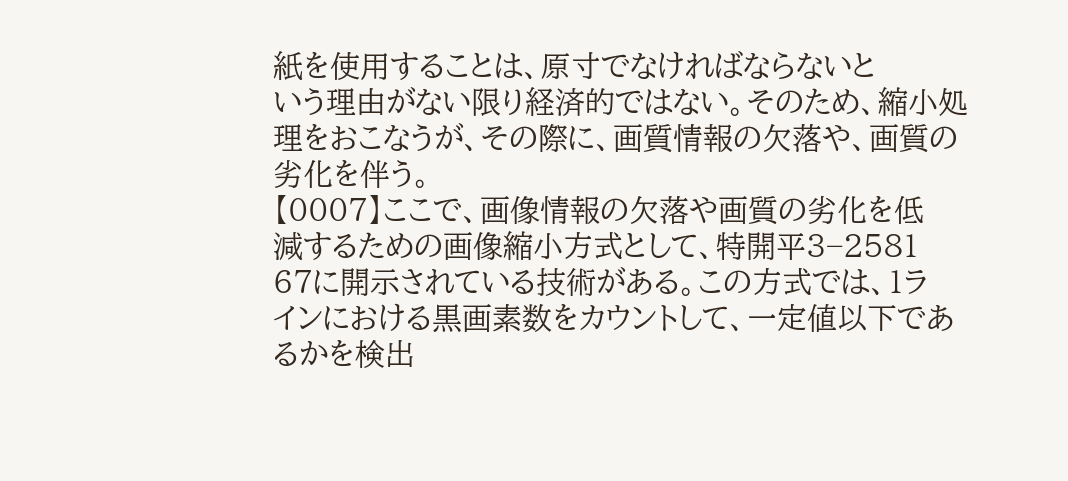紙を使用することは、原寸でなければならないと
いう理由がない限り経済的ではない。そのため、縮小処
理をおこなうが、その際に、画質情報の欠落や、画質の
劣化を伴う。
【0007】ここで、画像情報の欠落や画質の劣化を低
減するための画像縮小方式として、特開平3−2581
67に開示されている技術がある。この方式では、1ラ
インにおける黒画素数をカウントして、一定値以下であ
るかを検出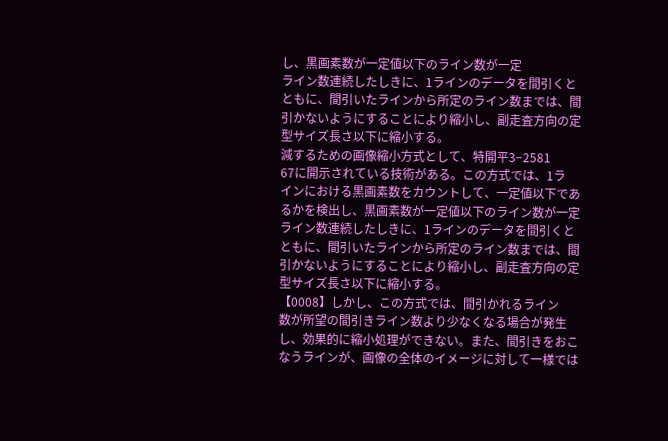し、黒画素数が一定値以下のライン数が一定
ライン数連続したしきに、1ラインのデータを間引くと
ともに、間引いたラインから所定のライン数までは、間
引かないようにすることにより縮小し、副走査方向の定
型サイズ長さ以下に縮小する。
減するための画像縮小方式として、特開平3−2581
67に開示されている技術がある。この方式では、1ラ
インにおける黒画素数をカウントして、一定値以下であ
るかを検出し、黒画素数が一定値以下のライン数が一定
ライン数連続したしきに、1ラインのデータを間引くと
ともに、間引いたラインから所定のライン数までは、間
引かないようにすることにより縮小し、副走査方向の定
型サイズ長さ以下に縮小する。
【0008】しかし、この方式では、間引かれるライン
数が所望の間引きライン数より少なくなる場合が発生
し、効果的に縮小処理ができない。また、間引きをおこ
なうラインが、画像の全体のイメージに対して一様では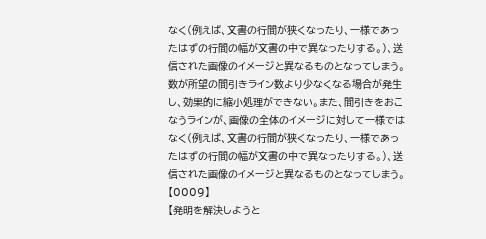なく(例えば、文書の行間が狭くなったり、一様であっ
たはずの行間の幅が文書の中で異なったりする。)、送
信された画像のイメージと異なるものとなってしまう。
数が所望の間引きライン数より少なくなる場合が発生
し、効果的に縮小処理ができない。また、間引きをおこ
なうラインが、画像の全体のイメージに対して一様では
なく(例えば、文書の行間が狭くなったり、一様であっ
たはずの行間の幅が文書の中で異なったりする。)、送
信された画像のイメージと異なるものとなってしまう。
【0009】
【発明を解決しようと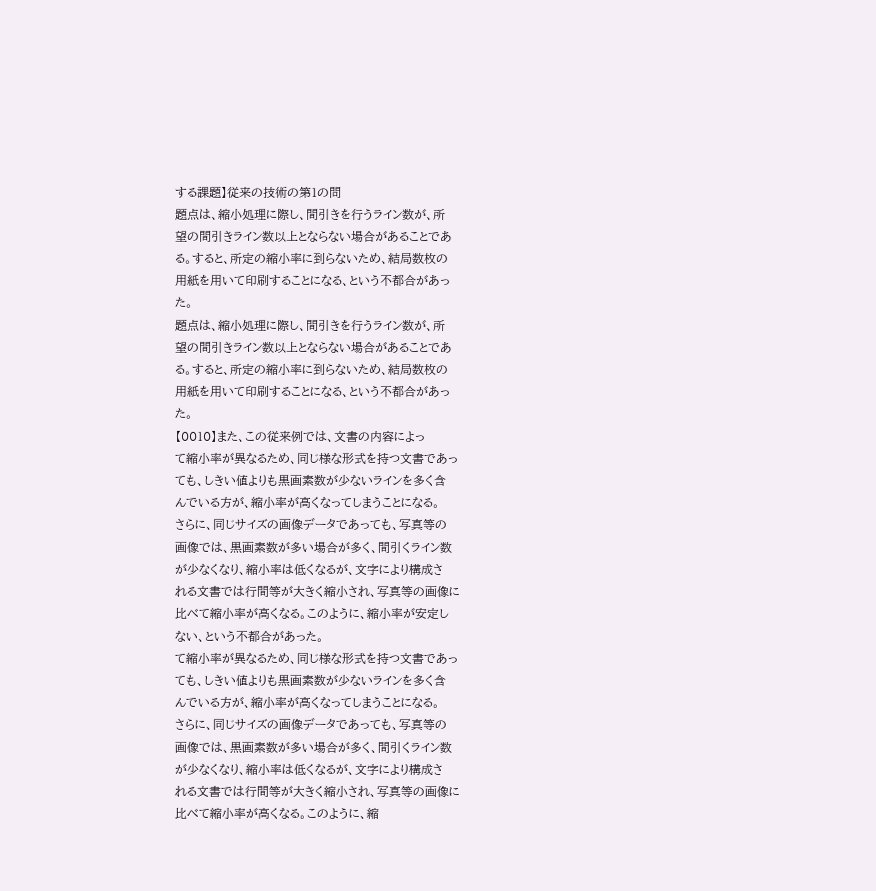する課題】従来の技術の第1の問
題点は、縮小処理に際し、間引きを行うライン数が、所
望の間引きライン数以上とならない場合があることであ
る。すると、所定の縮小率に到らないため、結局数枚の
用紙を用いて印刷することになる、という不都合があっ
た。
題点は、縮小処理に際し、間引きを行うライン数が、所
望の間引きライン数以上とならない場合があることであ
る。すると、所定の縮小率に到らないため、結局数枚の
用紙を用いて印刷することになる、という不都合があっ
た。
【0010】また、この従来例では、文書の内容によっ
て縮小率が異なるため、同じ様な形式を持つ文書であっ
ても、しきい値よりも黒画素数が少ないラインを多く含
んでいる方が、縮小率が高くなってしまうことになる。
さらに、同じサイズの画像データであっても、写真等の
画像では、黒画素数が多い場合が多く、間引くライン数
が少なくなり、縮小率は低くなるが、文字により構成さ
れる文書では行間等が大きく縮小され、写真等の画像に
比べて縮小率が高くなる。このように、縮小率が安定し
ない、という不都合があった。
て縮小率が異なるため、同じ様な形式を持つ文書であっ
ても、しきい値よりも黒画素数が少ないラインを多く含
んでいる方が、縮小率が高くなってしまうことになる。
さらに、同じサイズの画像データであっても、写真等の
画像では、黒画素数が多い場合が多く、間引くライン数
が少なくなり、縮小率は低くなるが、文字により構成さ
れる文書では行間等が大きく縮小され、写真等の画像に
比べて縮小率が高くなる。このように、縮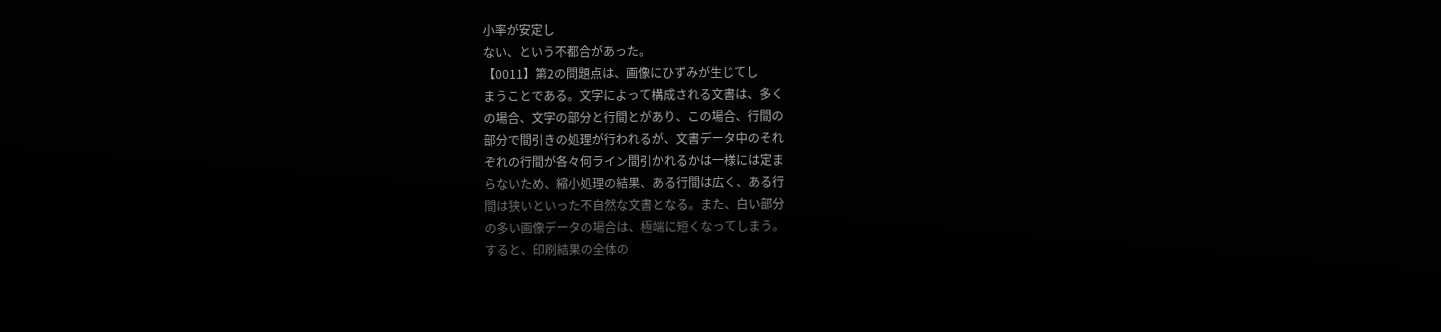小率が安定し
ない、という不都合があった。
【0011】第2の問題点は、画像にひずみが生じてし
まうことである。文字によって構成される文書は、多く
の場合、文字の部分と行間とがあり、この場合、行間の
部分で間引きの処理が行われるが、文書データ中のそれ
ぞれの行間が各々何ライン間引かれるかは一様には定ま
らないため、縮小処理の結果、ある行間は広く、ある行
間は狭いといった不自然な文書となる。また、白い部分
の多い画像データの場合は、極端に短くなってしまう。
すると、印刷結果の全体の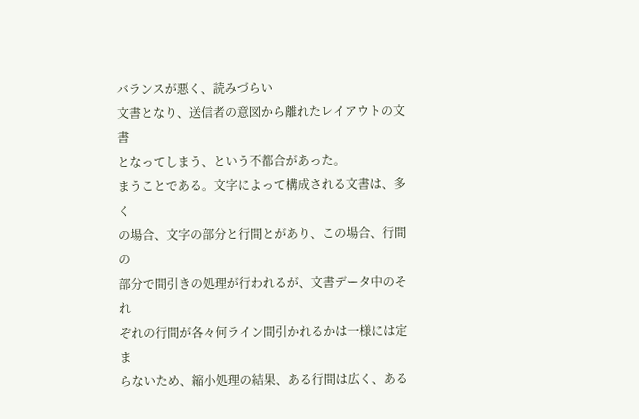バランスが悪く、読みづらい
文書となり、送信者の意図から離れたレイアウトの文書
となってしまう、という不都合があった。
まうことである。文字によって構成される文書は、多く
の場合、文字の部分と行間とがあり、この場合、行間の
部分で間引きの処理が行われるが、文書データ中のそれ
ぞれの行間が各々何ライン間引かれるかは一様には定ま
らないため、縮小処理の結果、ある行間は広く、ある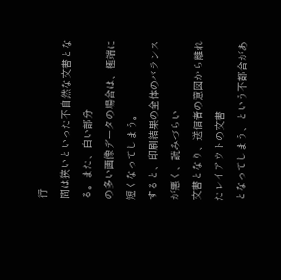行
間は狭いといった不自然な文書となる。また、白い部分
の多い画像データの場合は、極端に短くなってしまう。
すると、印刷結果の全体のバランスが悪く、読みづらい
文書となり、送信者の意図から離れたレイアウトの文書
となってしまう、という不都合があ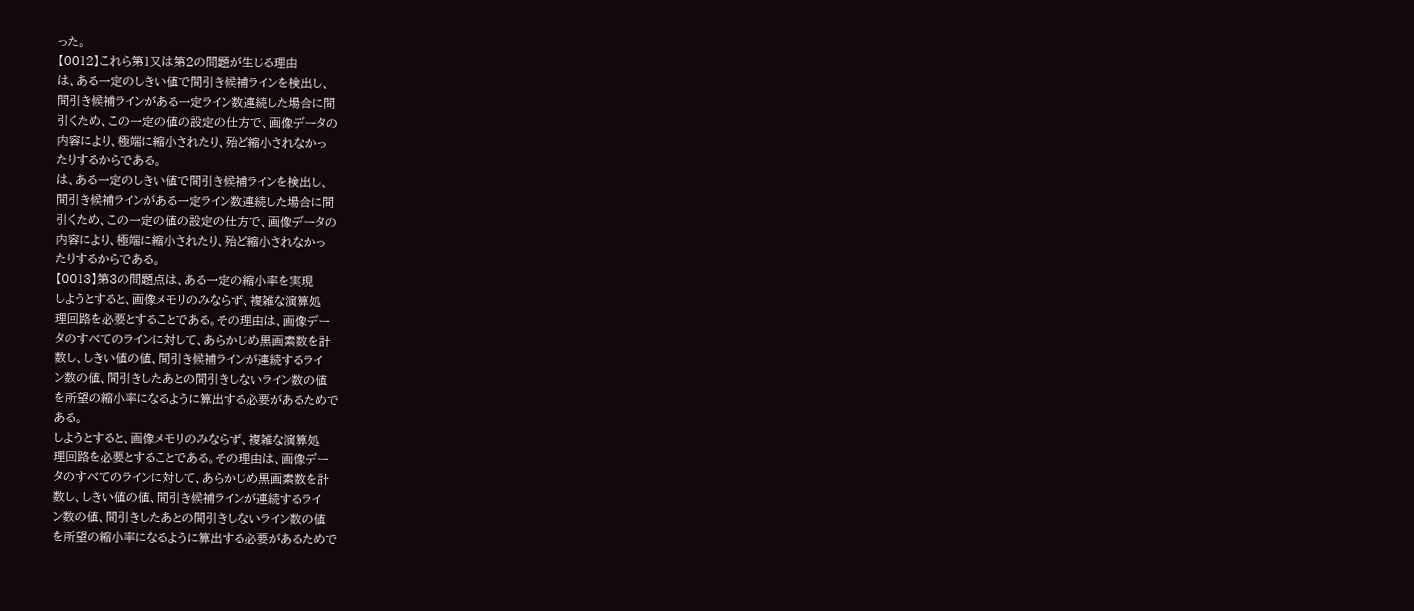った。
【0012】これら第1又は第2の問題が生じる理由
は、ある一定のしきい値で間引き候補ラインを検出し、
間引き候補ラインがある一定ライン数連続した場合に間
引くため、この一定の値の設定の仕方で、画像データの
内容により、極端に縮小されたり、殆ど縮小されなかっ
たりするからである。
は、ある一定のしきい値で間引き候補ラインを検出し、
間引き候補ラインがある一定ライン数連続した場合に間
引くため、この一定の値の設定の仕方で、画像データの
内容により、極端に縮小されたり、殆ど縮小されなかっ
たりするからである。
【0013】第3の問題点は、ある一定の縮小率を実現
しようとすると、画像メモリのみならず、複雑な演算処
理回路を必要とすることである。その理由は、画像デー
タのすべてのラインに対して、あらかじめ黒画素数を計
数し、しきい値の値、間引き候補ラインが連続するライ
ン数の値、間引きしたあとの間引きしないライン数の値
を所望の縮小率になるように算出する必要があるためで
ある。
しようとすると、画像メモリのみならず、複雑な演算処
理回路を必要とすることである。その理由は、画像デー
タのすべてのラインに対して、あらかじめ黒画素数を計
数し、しきい値の値、間引き候補ラインが連続するライ
ン数の値、間引きしたあとの間引きしないライン数の値
を所望の縮小率になるように算出する必要があるためで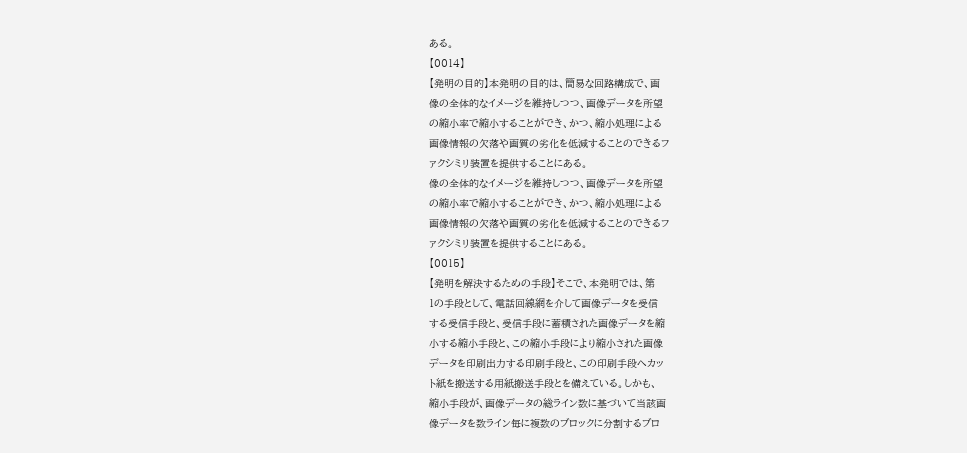ある。
【0014】
【発明の目的】本発明の目的は、簡易な回路構成で、画
像の全体的なイメージを維持しつつ、画像データを所望
の縮小率で縮小することができ、かつ、縮小処理による
画像情報の欠落や画質の劣化を低減することのできるフ
ァクシミリ装置を提供することにある。
像の全体的なイメージを維持しつつ、画像データを所望
の縮小率で縮小することができ、かつ、縮小処理による
画像情報の欠落や画質の劣化を低減することのできるフ
ァクシミリ装置を提供することにある。
【0015】
【発明を解決するための手段】そこで、本発明では、第
1の手段として、電話回線網を介して画像データを受信
する受信手段と、受信手段に蓄積された画像データを縮
小する縮小手段と、この縮小手段により縮小された画像
データを印刷出力する印刷手段と、この印刷手段へカッ
ト紙を搬送する用紙搬送手段とを備えている。しかも、
縮小手段が、画像データの総ライン数に基づいて当該画
像データを数ライン毎に複数のブロックに分割するブロ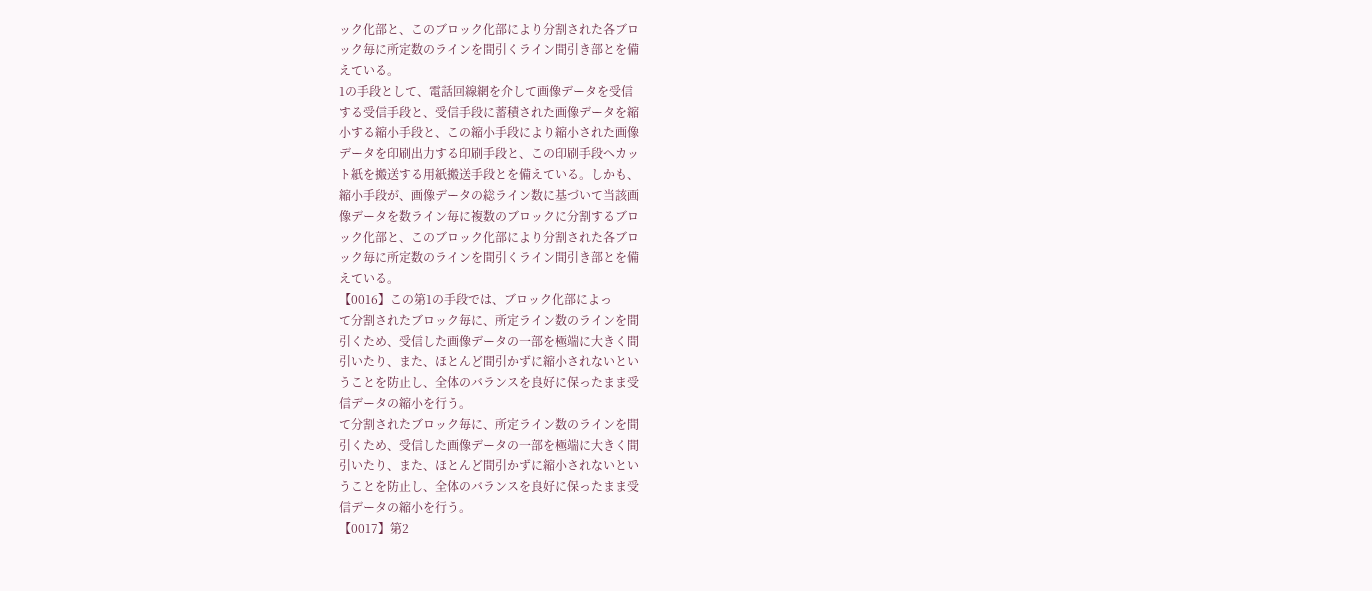ック化部と、このブロック化部により分割された各ブロ
ック毎に所定数のラインを間引くライン間引き部とを備
えている。
1の手段として、電話回線網を介して画像データを受信
する受信手段と、受信手段に蓄積された画像データを縮
小する縮小手段と、この縮小手段により縮小された画像
データを印刷出力する印刷手段と、この印刷手段へカッ
ト紙を搬送する用紙搬送手段とを備えている。しかも、
縮小手段が、画像データの総ライン数に基づいて当該画
像データを数ライン毎に複数のブロックに分割するブロ
ック化部と、このブロック化部により分割された各ブロ
ック毎に所定数のラインを間引くライン間引き部とを備
えている。
【0016】この第1の手段では、ブロック化部によっ
て分割されたブロック毎に、所定ライン数のラインを間
引くため、受信した画像データの一部を極端に大きく間
引いたり、また、ほとんど間引かずに縮小されないとい
うことを防止し、全体のバランスを良好に保ったまま受
信データの縮小を行う。
て分割されたブロック毎に、所定ライン数のラインを間
引くため、受信した画像データの一部を極端に大きく間
引いたり、また、ほとんど間引かずに縮小されないとい
うことを防止し、全体のバランスを良好に保ったまま受
信データの縮小を行う。
【0017】第2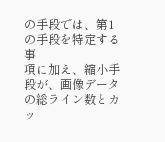の手段では、第1の手段を特定する事
項に加え、縮小手段が、画像データの総ライン数とカッ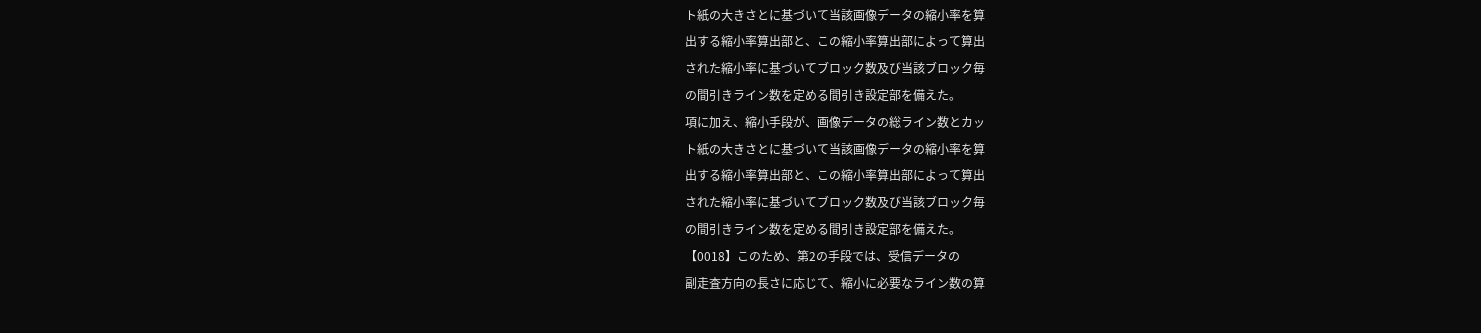ト紙の大きさとに基づいて当該画像データの縮小率を算
出する縮小率算出部と、この縮小率算出部によって算出
された縮小率に基づいてブロック数及び当該ブロック毎
の間引きライン数を定める間引き設定部を備えた。
項に加え、縮小手段が、画像データの総ライン数とカッ
ト紙の大きさとに基づいて当該画像データの縮小率を算
出する縮小率算出部と、この縮小率算出部によって算出
された縮小率に基づいてブロック数及び当該ブロック毎
の間引きライン数を定める間引き設定部を備えた。
【0018】このため、第2の手段では、受信データの
副走査方向の長さに応じて、縮小に必要なライン数の算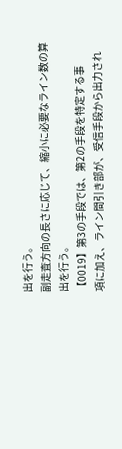出を行う。
副走査方向の長さに応じて、縮小に必要なライン数の算
出を行う。
【0019】第3の手段では、第2の手段を特定する事
項に加え、ライン間引き部が、受信手段から出力され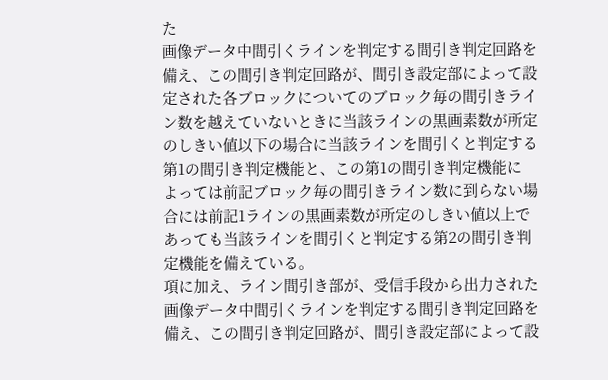た
画像データ中間引くラインを判定する間引き判定回路を
備え、この間引き判定回路が、間引き設定部によって設
定された各ブロックについてのブロック毎の間引きライ
ン数を越えていないときに当該ラインの黒画素数が所定
のしきい値以下の場合に当該ラインを間引くと判定する
第1の間引き判定機能と、この第1の間引き判定機能に
よっては前記ブロック毎の間引きライン数に到らない場
合には前記1ラインの黒画素数が所定のしきい値以上で
あっても当該ラインを間引くと判定する第2の間引き判
定機能を備えている。
項に加え、ライン間引き部が、受信手段から出力された
画像データ中間引くラインを判定する間引き判定回路を
備え、この間引き判定回路が、間引き設定部によって設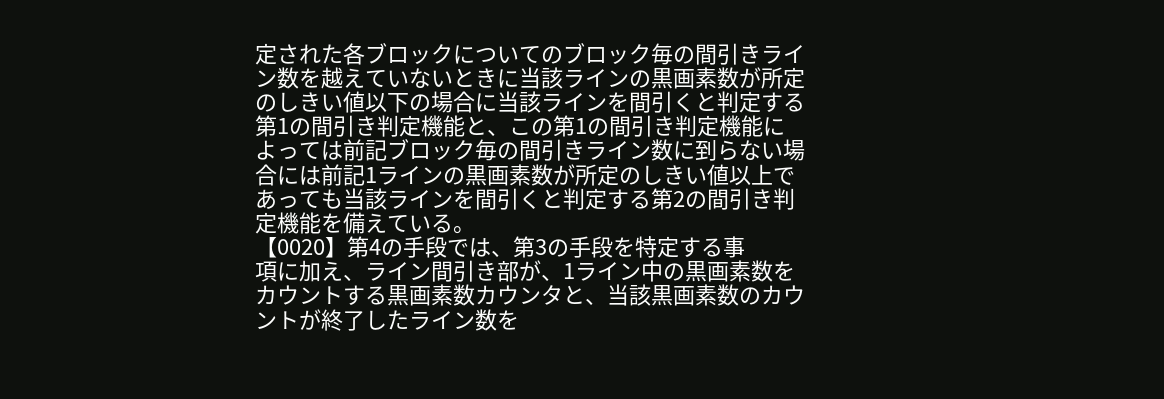定された各ブロックについてのブロック毎の間引きライ
ン数を越えていないときに当該ラインの黒画素数が所定
のしきい値以下の場合に当該ラインを間引くと判定する
第1の間引き判定機能と、この第1の間引き判定機能に
よっては前記ブロック毎の間引きライン数に到らない場
合には前記1ラインの黒画素数が所定のしきい値以上で
あっても当該ラインを間引くと判定する第2の間引き判
定機能を備えている。
【0020】第4の手段では、第3の手段を特定する事
項に加え、ライン間引き部が、1ライン中の黒画素数を
カウントする黒画素数カウンタと、当該黒画素数のカウ
ントが終了したライン数を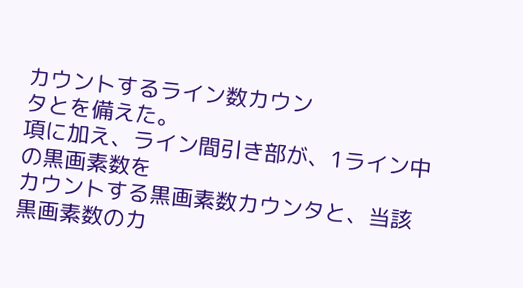カウントするライン数カウン
タとを備えた。
項に加え、ライン間引き部が、1ライン中の黒画素数を
カウントする黒画素数カウンタと、当該黒画素数のカ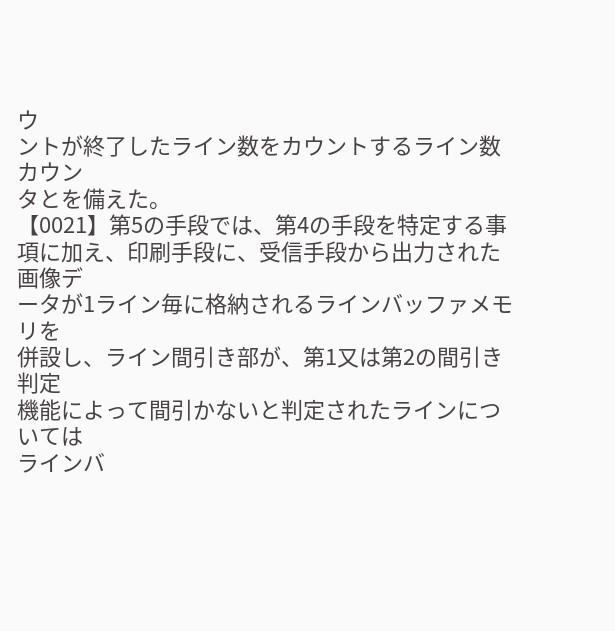ウ
ントが終了したライン数をカウントするライン数カウン
タとを備えた。
【0021】第5の手段では、第4の手段を特定する事
項に加え、印刷手段に、受信手段から出力された画像デ
ータが1ライン毎に格納されるラインバッファメモリを
併設し、ライン間引き部が、第1又は第2の間引き判定
機能によって間引かないと判定されたラインについては
ラインバ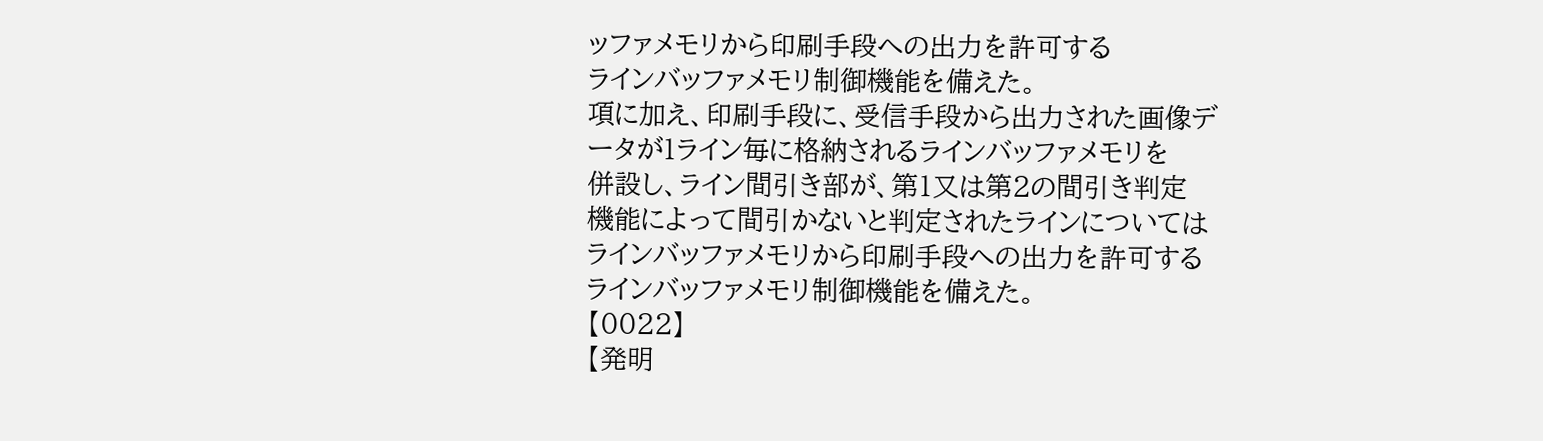ッファメモリから印刷手段への出力を許可する
ラインバッファメモリ制御機能を備えた。
項に加え、印刷手段に、受信手段から出力された画像デ
ータが1ライン毎に格納されるラインバッファメモリを
併設し、ライン間引き部が、第1又は第2の間引き判定
機能によって間引かないと判定されたラインについては
ラインバッファメモリから印刷手段への出力を許可する
ラインバッファメモリ制御機能を備えた。
【0022】
【発明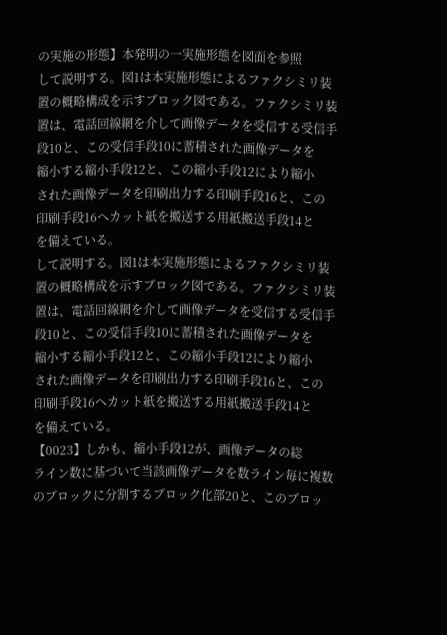の実施の形態】本発明の一実施形態を図面を参照
して説明する。図1は本実施形態によるファクシミリ装
置の概略構成を示すブロック図である。ファクシミリ装
置は、電話回線網を介して画像データを受信する受信手
段10と、この受信手段10に蓄積された画像データを
縮小する縮小手段12と、この縮小手段12により縮小
された画像データを印刷出力する印刷手段16と、この
印刷手段16へカット紙を搬送する用紙搬送手段14と
を備えている。
して説明する。図1は本実施形態によるファクシミリ装
置の概略構成を示すブロック図である。ファクシミリ装
置は、電話回線網を介して画像データを受信する受信手
段10と、この受信手段10に蓄積された画像データを
縮小する縮小手段12と、この縮小手段12により縮小
された画像データを印刷出力する印刷手段16と、この
印刷手段16へカット紙を搬送する用紙搬送手段14と
を備えている。
【0023】しかも、縮小手段12が、画像データの総
ライン数に基づいて当該画像データを数ライン毎に複数
のブロックに分割するブロック化部20と、このブロッ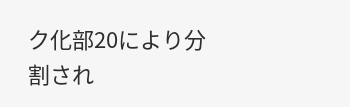ク化部20により分割され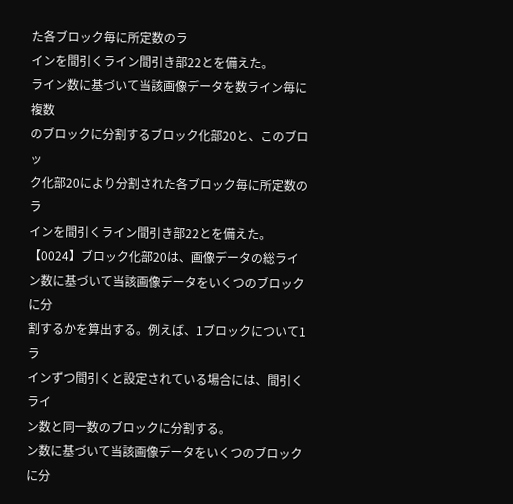た各ブロック毎に所定数のラ
インを間引くライン間引き部22とを備えた。
ライン数に基づいて当該画像データを数ライン毎に複数
のブロックに分割するブロック化部20と、このブロッ
ク化部20により分割された各ブロック毎に所定数のラ
インを間引くライン間引き部22とを備えた。
【0024】ブロック化部20は、画像データの総ライ
ン数に基づいて当該画像データをいくつのブロックに分
割するかを算出する。例えば、1ブロックについて1ラ
インずつ間引くと設定されている場合には、間引くライ
ン数と同一数のブロックに分割する。
ン数に基づいて当該画像データをいくつのブロックに分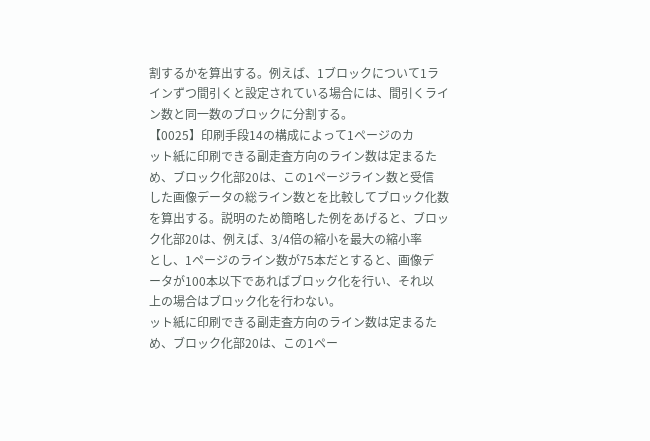割するかを算出する。例えば、1ブロックについて1ラ
インずつ間引くと設定されている場合には、間引くライ
ン数と同一数のブロックに分割する。
【0025】印刷手段14の構成によって1ページのカ
ット紙に印刷できる副走査方向のライン数は定まるた
め、ブロック化部20は、この1ページライン数と受信
した画像データの総ライン数とを比較してブロック化数
を算出する。説明のため簡略した例をあげると、ブロッ
ク化部20は、例えば、3/4倍の縮小を最大の縮小率
とし、1ページのライン数が75本だとすると、画像デ
ータが100本以下であればブロック化を行い、それ以
上の場合はブロック化を行わない。
ット紙に印刷できる副走査方向のライン数は定まるた
め、ブロック化部20は、この1ペー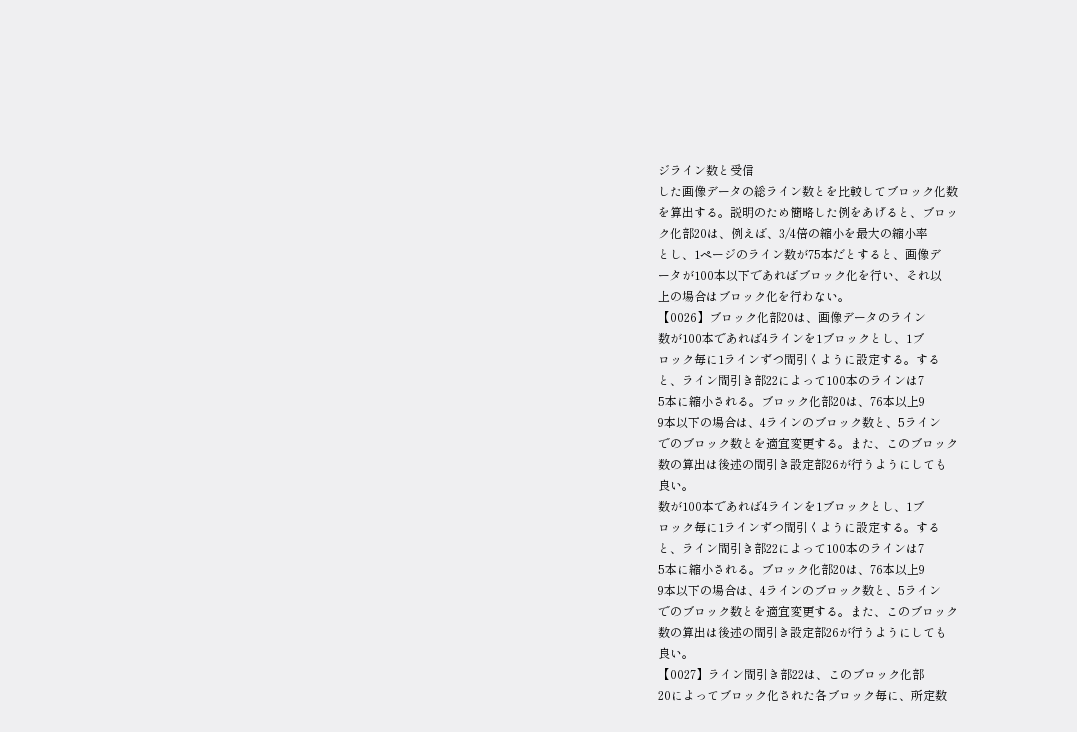ジライン数と受信
した画像データの総ライン数とを比較してブロック化数
を算出する。説明のため簡略した例をあげると、ブロッ
ク化部20は、例えば、3/4倍の縮小を最大の縮小率
とし、1ページのライン数が75本だとすると、画像デ
ータが100本以下であればブロック化を行い、それ以
上の場合はブロック化を行わない。
【0026】ブロック化部20は、画像データのライン
数が100本であれば4ラインを1ブロックとし、1ブ
ロック毎に1ラインずつ間引くように設定する。する
と、ライン間引き部22によって100本のラインは7
5本に縮小される。ブロック化部20は、76本以上9
9本以下の場合は、4ラインのブロック数と、5ライン
でのブロック数とを適宜変更する。また、このブロック
数の算出は後述の間引き設定部26が行うようにしても
良い。
数が100本であれば4ラインを1ブロックとし、1ブ
ロック毎に1ラインずつ間引くように設定する。する
と、ライン間引き部22によって100本のラインは7
5本に縮小される。ブロック化部20は、76本以上9
9本以下の場合は、4ラインのブロック数と、5ライン
でのブロック数とを適宜変更する。また、このブロック
数の算出は後述の間引き設定部26が行うようにしても
良い。
【0027】ライン間引き部22は、このブロック化部
20によってブロック化された各ブロック毎に、所定数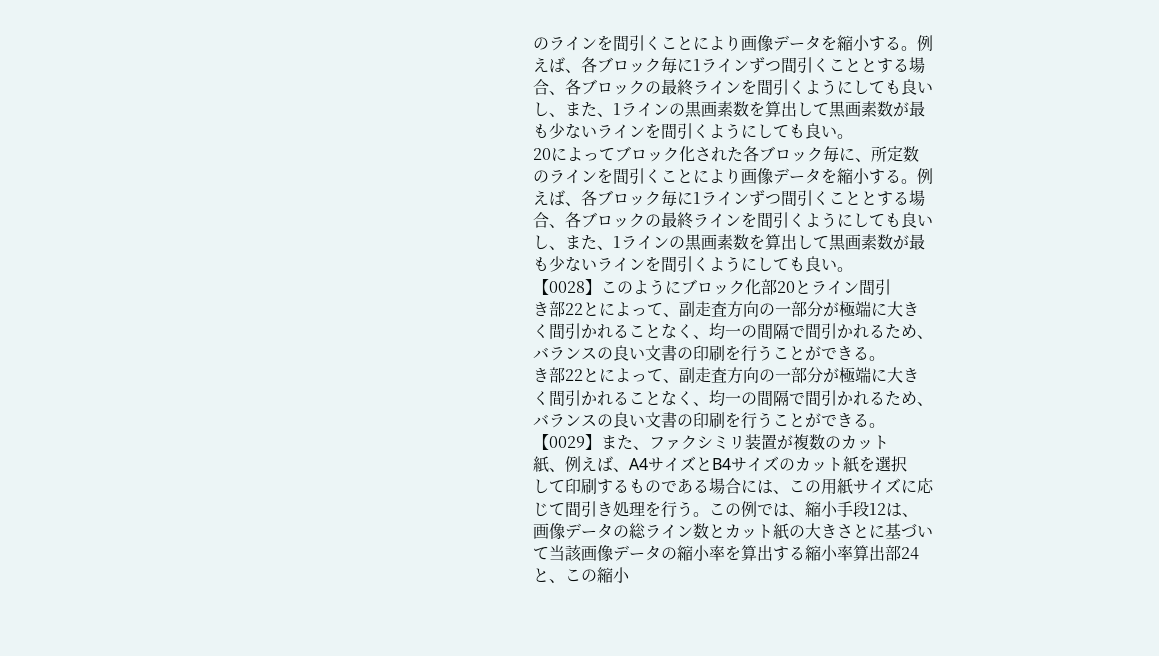のラインを間引くことにより画像データを縮小する。例
えば、各ブロック毎に1ラインずつ間引くこととする場
合、各ブロックの最終ラインを間引くようにしても良い
し、また、1ラインの黒画素数を算出して黒画素数が最
も少ないラインを間引くようにしても良い。
20によってブロック化された各ブロック毎に、所定数
のラインを間引くことにより画像データを縮小する。例
えば、各ブロック毎に1ラインずつ間引くこととする場
合、各ブロックの最終ラインを間引くようにしても良い
し、また、1ラインの黒画素数を算出して黒画素数が最
も少ないラインを間引くようにしても良い。
【0028】このようにブロック化部20とライン間引
き部22とによって、副走査方向の一部分が極端に大き
く間引かれることなく、均一の間隔で間引かれるため、
バランスの良い文書の印刷を行うことができる。
き部22とによって、副走査方向の一部分が極端に大き
く間引かれることなく、均一の間隔で間引かれるため、
バランスの良い文書の印刷を行うことができる。
【0029】また、ファクシミリ装置が複数のカット
紙、例えば、A4サイズとB4サイズのカット紙を選択
して印刷するものである場合には、この用紙サイズに応
じて間引き処理を行う。この例では、縮小手段12は、
画像データの総ライン数とカット紙の大きさとに基づい
て当該画像データの縮小率を算出する縮小率算出部24
と、この縮小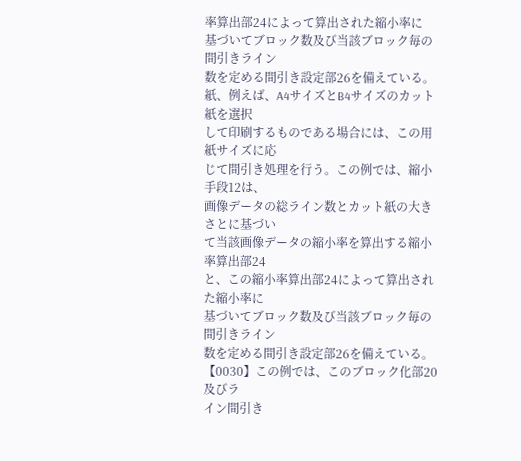率算出部24によって算出された縮小率に
基づいてブロック数及び当該ブロック毎の間引きライン
数を定める間引き設定部26を備えている。
紙、例えば、A4サイズとB4サイズのカット紙を選択
して印刷するものである場合には、この用紙サイズに応
じて間引き処理を行う。この例では、縮小手段12は、
画像データの総ライン数とカット紙の大きさとに基づい
て当該画像データの縮小率を算出する縮小率算出部24
と、この縮小率算出部24によって算出された縮小率に
基づいてブロック数及び当該ブロック毎の間引きライン
数を定める間引き設定部26を備えている。
【0030】この例では、このブロック化部20及びラ
イン間引き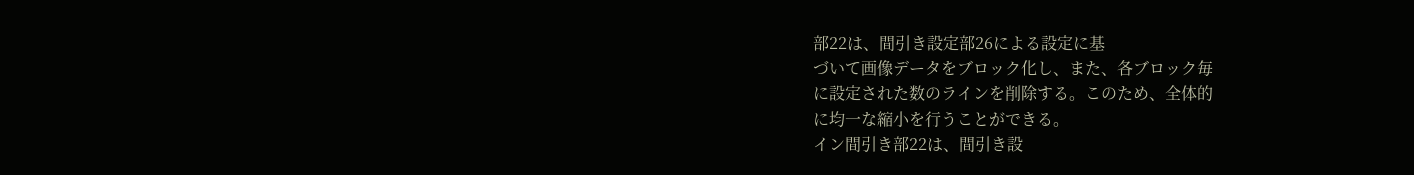部22は、間引き設定部26による設定に基
づいて画像データをブロック化し、また、各ブロック毎
に設定された数のラインを削除する。このため、全体的
に均一な縮小を行うことができる。
イン間引き部22は、間引き設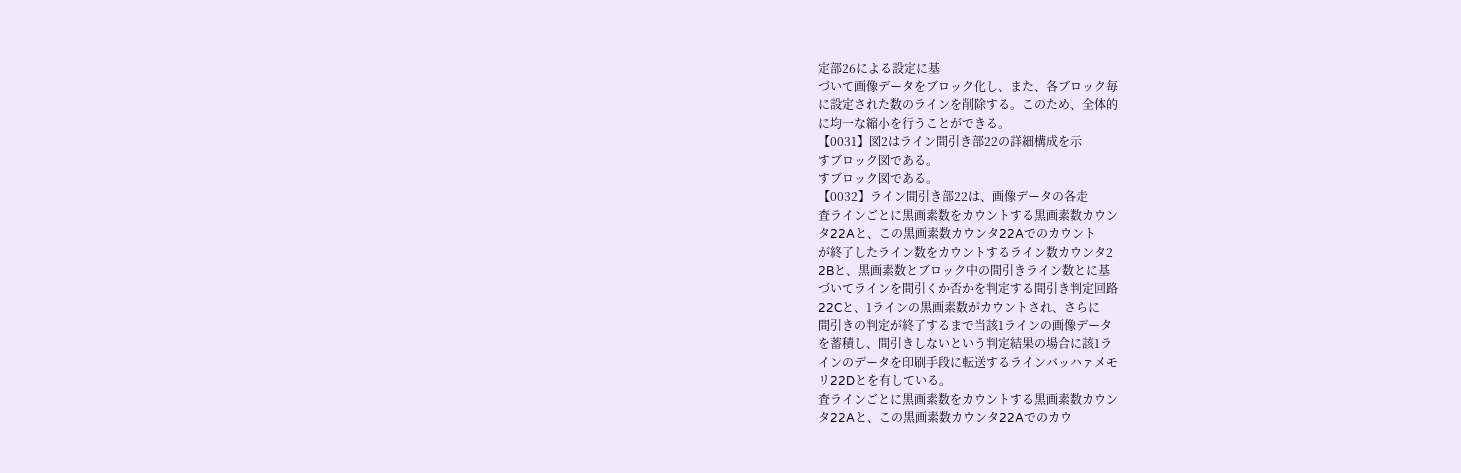定部26による設定に基
づいて画像データをブロック化し、また、各ブロック毎
に設定された数のラインを削除する。このため、全体的
に均一な縮小を行うことができる。
【0031】図2はライン間引き部22の詳細構成を示
すブロック図である。
すブロック図である。
【0032】ライン間引き部22は、画像データの各走
査ラインごとに黒画素数をカウントする黒画素数カウン
タ22Aと、この黒画素数カウンタ22Aでのカウント
が終了したライン数をカウントするライン数カウンタ2
2Bと、黒画素数とブロック中の間引きライン数とに基
づいてラインを間引くか否かを判定する間引き判定回路
22Cと、1ラインの黒画素数がカウントされ、さらに
間引きの判定が終了するまで当該1ラインの画像データ
を蓄積し、間引きしないという判定結果の場合に該1ラ
インのデータを印刷手段に転送するラインバッハァメモ
リ22Dとを有している。
査ラインごとに黒画素数をカウントする黒画素数カウン
タ22Aと、この黒画素数カウンタ22Aでのカウ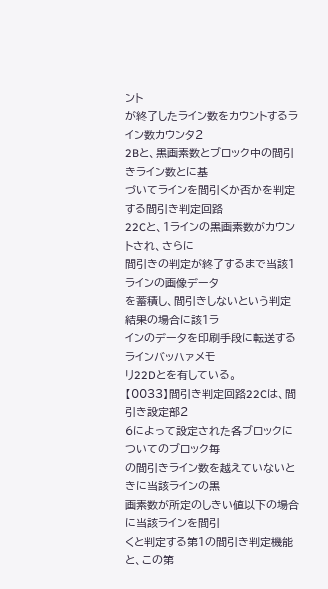ント
が終了したライン数をカウントするライン数カウンタ2
2Bと、黒画素数とブロック中の間引きライン数とに基
づいてラインを間引くか否かを判定する間引き判定回路
22Cと、1ラインの黒画素数がカウントされ、さらに
間引きの判定が終了するまで当該1ラインの画像データ
を蓄積し、間引きしないという判定結果の場合に該1ラ
インのデータを印刷手段に転送するラインバッハァメモ
リ22Dとを有している。
【0033】間引き判定回路22Cは、間引き設定部2
6によって設定された各ブロックについてのブロック毎
の間引きライン数を越えていないときに当該ラインの黒
画素数が所定のしきい値以下の場合に当該ラインを間引
くと判定する第1の間引き判定機能と、この第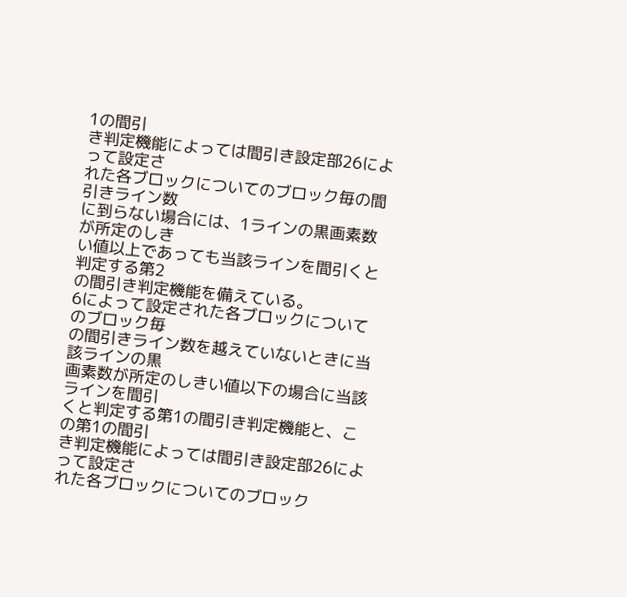1の間引
き判定機能によっては間引き設定部26によって設定さ
れた各ブロックについてのブロック毎の間引きライン数
に到らない場合には、1ラインの黒画素数が所定のしき
い値以上であっても当該ラインを間引くと判定する第2
の間引き判定機能を備えている。
6によって設定された各ブロックについてのブロック毎
の間引きライン数を越えていないときに当該ラインの黒
画素数が所定のしきい値以下の場合に当該ラインを間引
くと判定する第1の間引き判定機能と、この第1の間引
き判定機能によっては間引き設定部26によって設定さ
れた各ブロックについてのブロック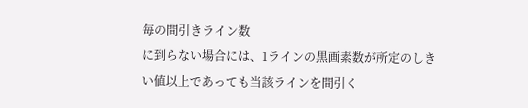毎の間引きライン数
に到らない場合には、1ラインの黒画素数が所定のしき
い値以上であっても当該ラインを間引く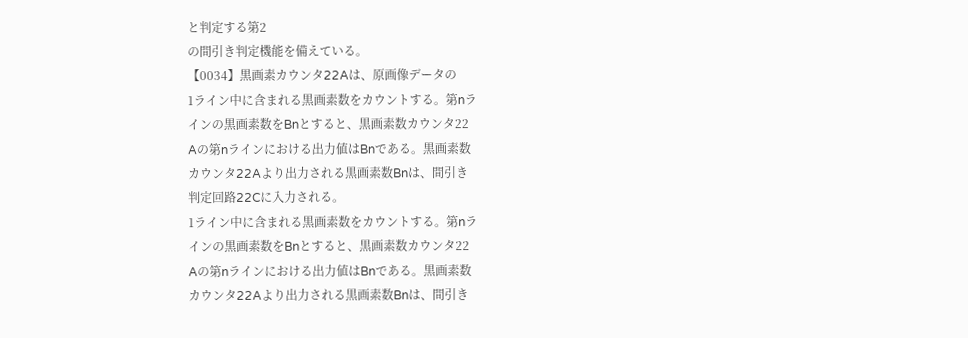と判定する第2
の間引き判定機能を備えている。
【0034】黒画素カウンタ22Aは、原画像データの
1ライン中に含まれる黒画素数をカウントする。第nラ
インの黒画素数をBnとすると、黒画素数カウンタ22
Aの第nラインにおける出力値はBnである。黒画素数
カウンタ22Aより出力される黒画素数Bnは、間引き
判定回路22Cに入力される。
1ライン中に含まれる黒画素数をカウントする。第nラ
インの黒画素数をBnとすると、黒画素数カウンタ22
Aの第nラインにおける出力値はBnである。黒画素数
カウンタ22Aより出力される黒画素数Bnは、間引き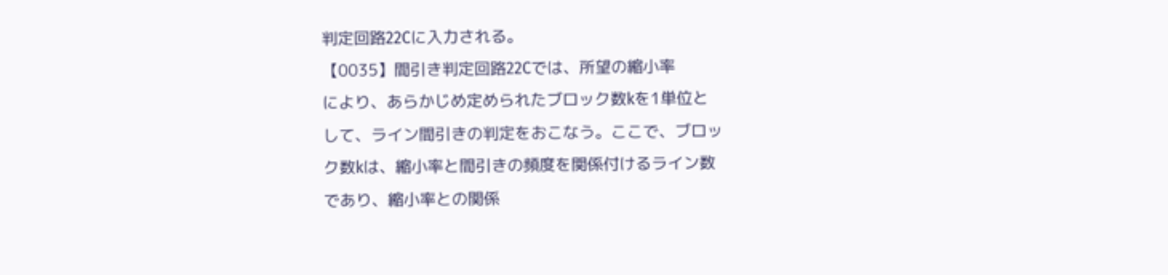判定回路22Cに入力される。
【0035】間引き判定回路22Cでは、所望の縮小率
により、あらかじめ定められたブロック数kを1単位と
して、ライン間引きの判定をおこなう。ここで、ブロッ
ク数kは、縮小率と間引きの頻度を関係付けるライン数
であり、縮小率との関係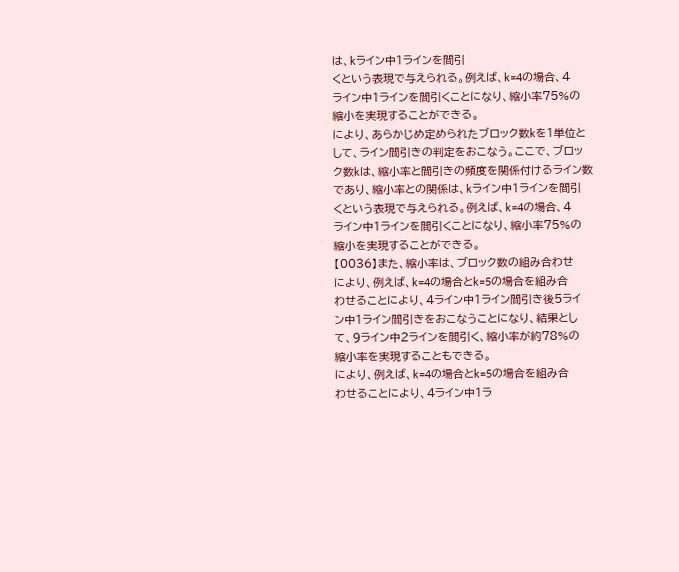は、kライン中1ラインを間引
くという表現で与えられる。例えば、k=4の場合、4
ライン中1ラインを間引くことになり、縮小率75%の
縮小を実現することができる。
により、あらかじめ定められたブロック数kを1単位と
して、ライン間引きの判定をおこなう。ここで、ブロッ
ク数kは、縮小率と間引きの頻度を関係付けるライン数
であり、縮小率との関係は、kライン中1ラインを間引
くという表現で与えられる。例えば、k=4の場合、4
ライン中1ラインを間引くことになり、縮小率75%の
縮小を実現することができる。
【0036】また、縮小率は、ブロック数の組み合わせ
により、例えば、k=4の場合とk=5の場合を組み合
わせることにより、4ライン中1ライン間引き後5ライ
ン中1ライン間引きをおこなうことになり、結果とし
て、9ライン中2ラインを間引く、縮小率が約78%の
縮小率を実現することもできる。
により、例えば、k=4の場合とk=5の場合を組み合
わせることにより、4ライン中1ラ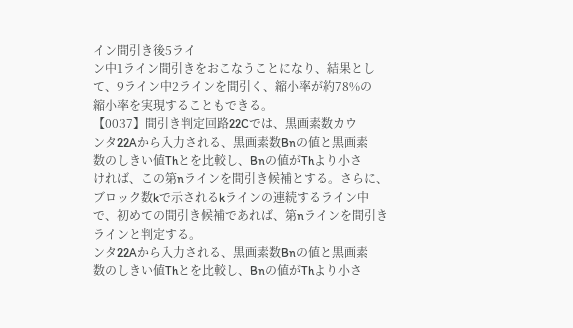イン間引き後5ライ
ン中1ライン間引きをおこなうことになり、結果とし
て、9ライン中2ラインを間引く、縮小率が約78%の
縮小率を実現することもできる。
【0037】間引き判定回路22Cでは、黒画素数カウ
ンタ22Aから入力される、黒画素数Bnの値と黒画素
数のしきい値Thとを比較し、Bnの値がThより小さ
ければ、この第nラインを間引き候補とする。さらに、
ブロック数kで示されるkラインの連続するライン中
で、初めての間引き候補であれば、第nラインを間引き
ラインと判定する。
ンタ22Aから入力される、黒画素数Bnの値と黒画素
数のしきい値Thとを比較し、Bnの値がThより小さ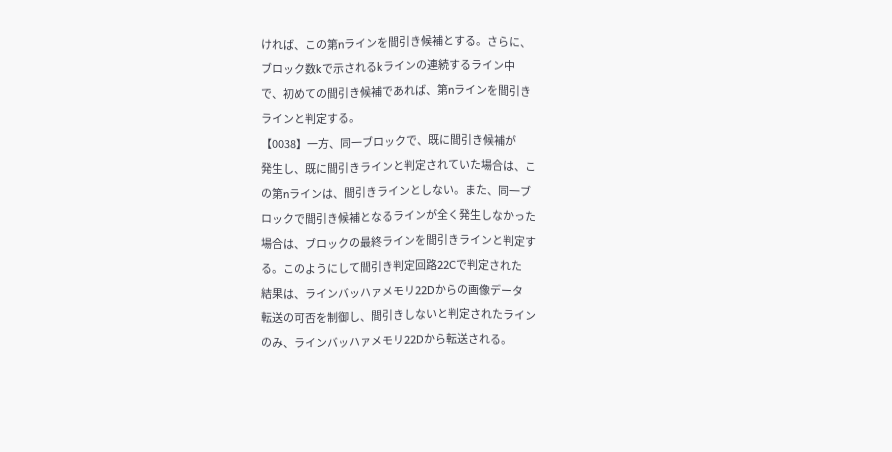ければ、この第nラインを間引き候補とする。さらに、
ブロック数kで示されるkラインの連続するライン中
で、初めての間引き候補であれば、第nラインを間引き
ラインと判定する。
【0038】一方、同一ブロックで、既に間引き候補が
発生し、既に間引きラインと判定されていた場合は、こ
の第nラインは、間引きラインとしない。また、同一ブ
ロックで間引き候補となるラインが全く発生しなかった
場合は、ブロックの最終ラインを間引きラインと判定す
る。このようにして間引き判定回路22Cで判定された
結果は、ラインバッハァメモリ22Dからの画像データ
転送の可否を制御し、間引きしないと判定されたライン
のみ、ラインバッハァメモリ22Dから転送される。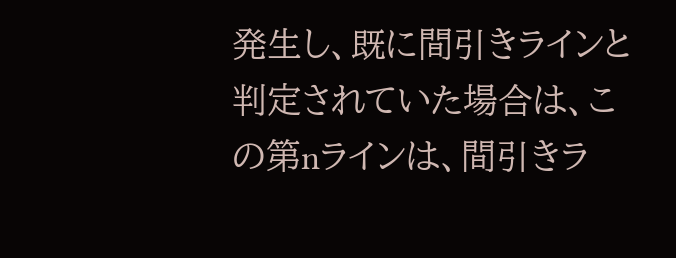発生し、既に間引きラインと判定されていた場合は、こ
の第nラインは、間引きラ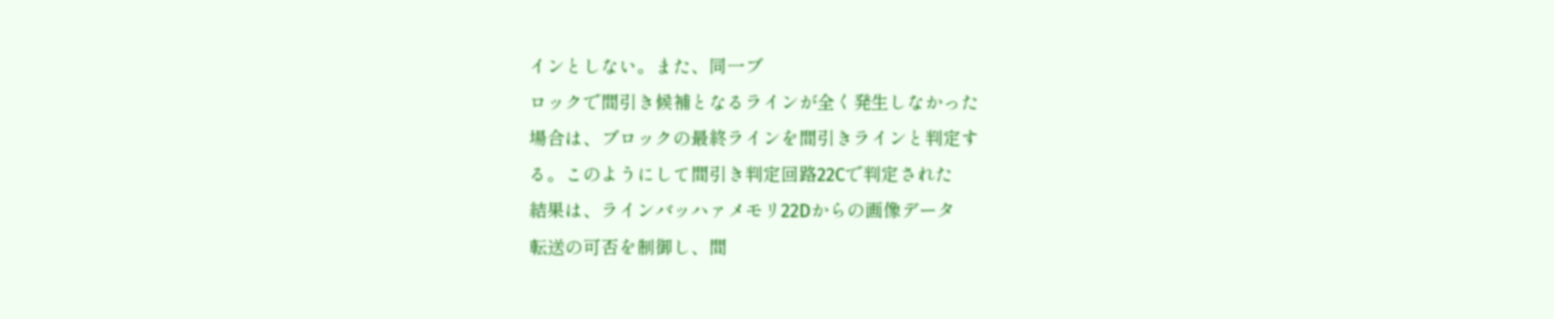インとしない。また、同一ブ
ロックで間引き候補となるラインが全く発生しなかった
場合は、ブロックの最終ラインを間引きラインと判定す
る。このようにして間引き判定回路22Cで判定された
結果は、ラインバッハァメモリ22Dからの画像データ
転送の可否を制御し、間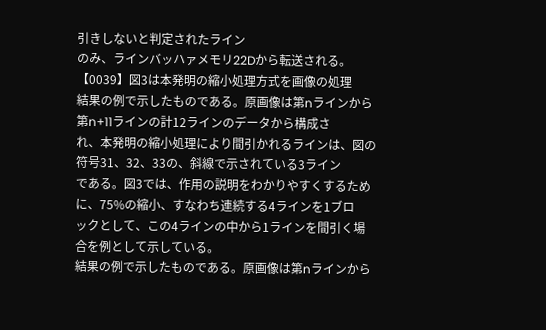引きしないと判定されたライン
のみ、ラインバッハァメモリ22Dから転送される。
【0039】図3は本発明の縮小処理方式を画像の処理
結果の例で示したものである。原画像は第nラインから
第n+11ラインの計12ラインのデータから構成さ
れ、本発明の縮小処理により間引かれるラインは、図の
符号31、32、33の、斜線で示されている3ライン
である。図3では、作用の説明をわかりやすくするため
に、75%の縮小、すなわち連続する4ラインを1ブロ
ックとして、この4ラインの中から1ラインを間引く場
合を例として示している。
結果の例で示したものである。原画像は第nラインから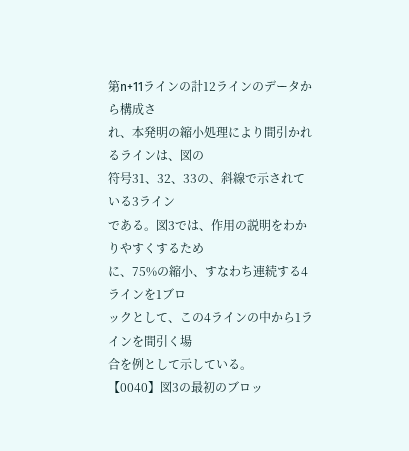第n+11ラインの計12ラインのデータから構成さ
れ、本発明の縮小処理により間引かれるラインは、図の
符号31、32、33の、斜線で示されている3ライン
である。図3では、作用の説明をわかりやすくするため
に、75%の縮小、すなわち連続する4ラインを1ブロ
ックとして、この4ラインの中から1ラインを間引く場
合を例として示している。
【0040】図3の最初のブロッ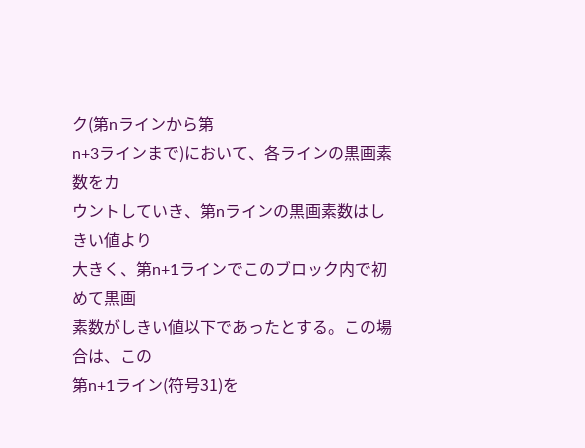ク(第nラインから第
n+3ラインまで)において、各ラインの黒画素数をカ
ウントしていき、第nラインの黒画素数はしきい値より
大きく、第n+1ラインでこのブロック内で初めて黒画
素数がしきい値以下であったとする。この場合は、この
第n+1ライン(符号31)を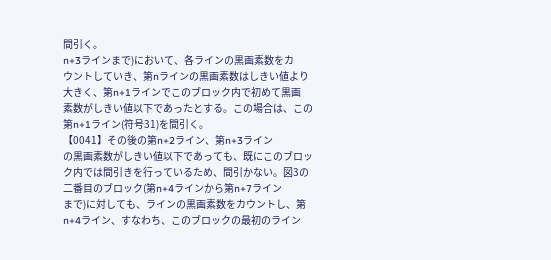間引く。
n+3ラインまで)において、各ラインの黒画素数をカ
ウントしていき、第nラインの黒画素数はしきい値より
大きく、第n+1ラインでこのブロック内で初めて黒画
素数がしきい値以下であったとする。この場合は、この
第n+1ライン(符号31)を間引く。
【0041】その後の第n+2ライン、第n+3ライン
の黒画素数がしきい値以下であっても、既にこのブロッ
ク内では間引きを行っているため、間引かない。図3の
二番目のブロック(第n+4ラインから第n+7ライン
まで)に対しても、ラインの黒画素数をカウントし、第
n+4ライン、すなわち、このブロックの最初のライン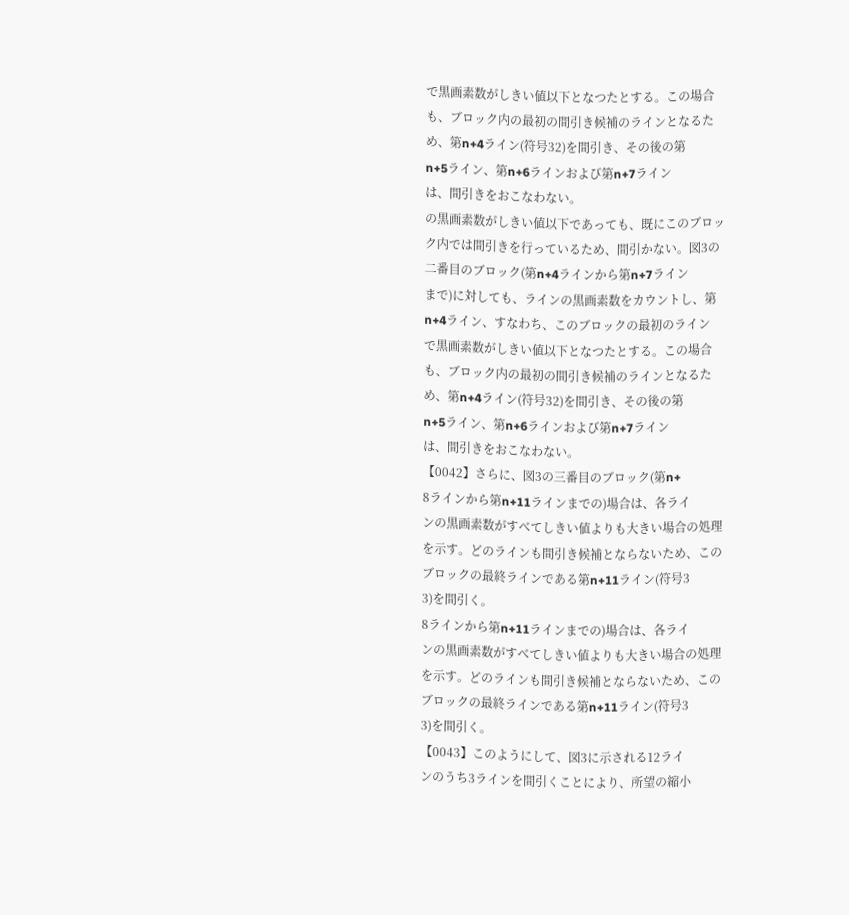で黒画素数がしきい値以下となつたとする。この場合
も、ブロック内の最初の間引き候補のラインとなるた
め、第n+4ライン(符号32)を間引き、その後の第
n+5ライン、第n+6ラインおよび第n+7ライン
は、間引きをおこなわない。
の黒画素数がしきい値以下であっても、既にこのブロッ
ク内では間引きを行っているため、間引かない。図3の
二番目のブロック(第n+4ラインから第n+7ライン
まで)に対しても、ラインの黒画素数をカウントし、第
n+4ライン、すなわち、このブロックの最初のライン
で黒画素数がしきい値以下となつたとする。この場合
も、ブロック内の最初の間引き候補のラインとなるた
め、第n+4ライン(符号32)を間引き、その後の第
n+5ライン、第n+6ラインおよび第n+7ライン
は、間引きをおこなわない。
【0042】さらに、図3の三番目のブロック(第n+
8ラインから第n+11ラインまでの)場合は、各ライ
ンの黒画素数がすべてしきい値よりも大きい場合の処理
を示す。どのラインも間引き候補とならないため、この
ブロックの最終ラインである第n+11ライン(符号3
3)を間引く。
8ラインから第n+11ラインまでの)場合は、各ライ
ンの黒画素数がすべてしきい値よりも大きい場合の処理
を示す。どのラインも間引き候補とならないため、この
ブロックの最終ラインである第n+11ライン(符号3
3)を間引く。
【0043】このようにして、図3に示される12ライ
ンのうち3ラインを間引くことにより、所望の縮小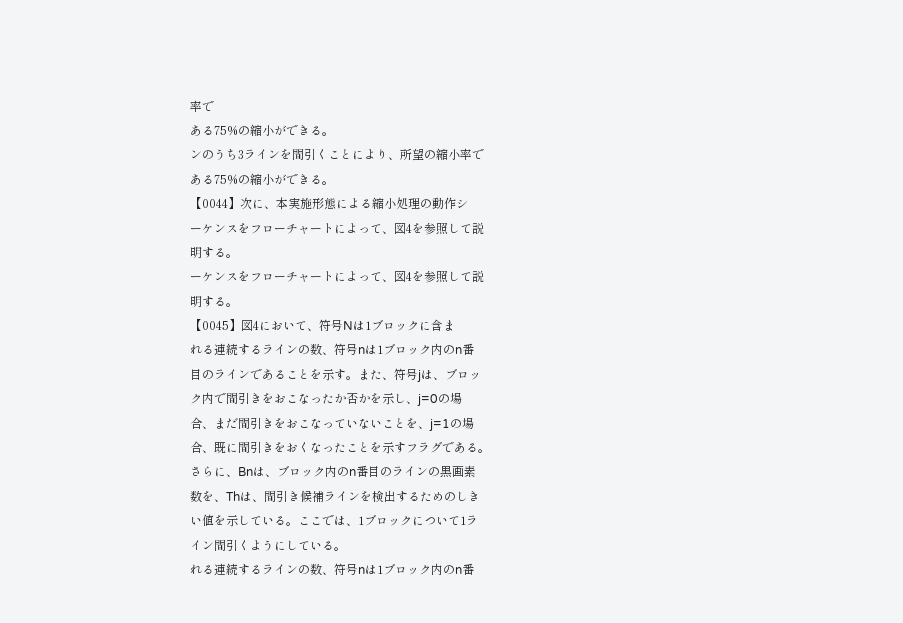率で
ある75%の縮小ができる。
ンのうち3ラインを間引くことにより、所望の縮小率で
ある75%の縮小ができる。
【0044】次に、本実施形態による縮小処理の動作シ
ーケンスをフローチャートによって、図4を参照して説
明する。
ーケンスをフローチャートによって、図4を参照して説
明する。
【0045】図4において、符号Nは1ブロックに含ま
れる連続するラインの数、符号nは1ブロック内のn番
目のラインであることを示す。また、符号jは、ブロッ
ク内で間引きをおこなったか否かを示し、j=0の場
合、まだ間引きをおこなっていないことを、j=1の場
合、既に間引きをおくなったことを示すフラグである。
さらに、Bnは、ブロック内のn番目のラインの黒画素
数を、Thは、間引き候補ラインを検出するためのしき
い値を示している。ここでは、1ブロックについて1ラ
イン間引くようにしている。
れる連続するラインの数、符号nは1ブロック内のn番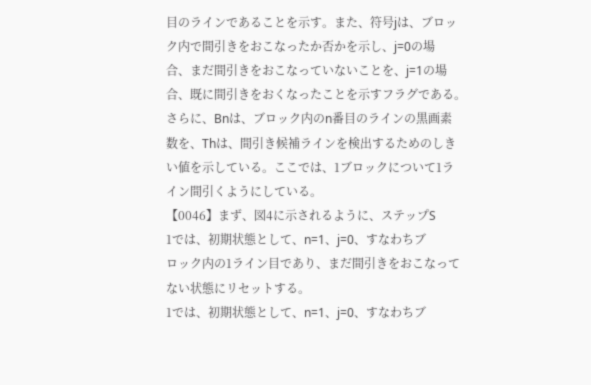目のラインであることを示す。また、符号jは、ブロッ
ク内で間引きをおこなったか否かを示し、j=0の場
合、まだ間引きをおこなっていないことを、j=1の場
合、既に間引きをおくなったことを示すフラグである。
さらに、Bnは、ブロック内のn番目のラインの黒画素
数を、Thは、間引き候補ラインを検出するためのしき
い値を示している。ここでは、1ブロックについて1ラ
イン間引くようにしている。
【0046】まず、図4に示されるように、ステップS
1では、初期状態として、n=1、j=0、すなわちブ
ロック内の1ライン目であり、まだ間引きをおこなって
ない状態にリセットする。
1では、初期状態として、n=1、j=0、すなわちブ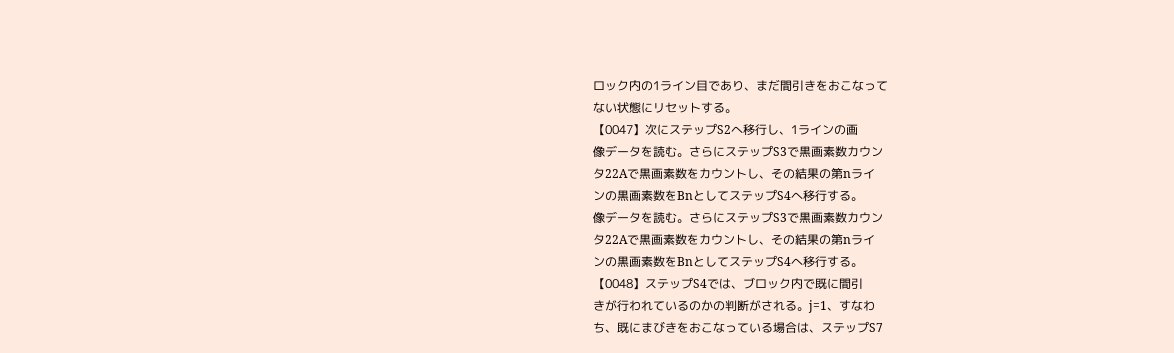ロック内の1ライン目であり、まだ間引きをおこなって
ない状態にリセットする。
【0047】次にステップS2へ移行し、1ラインの画
像データを読む。さらにステップS3で黒画素数カウン
タ22Aで黒画素数をカウントし、その結果の第nライ
ンの黒画素数をBnとしてステップS4へ移行する。
像データを読む。さらにステップS3で黒画素数カウン
タ22Aで黒画素数をカウントし、その結果の第nライ
ンの黒画素数をBnとしてステップS4へ移行する。
【0048】ステップS4では、ブロック内で既に間引
きが行われているのかの判断がされる。j=1、すなわ
ち、既にまびきをおこなっている場合は、ステップS7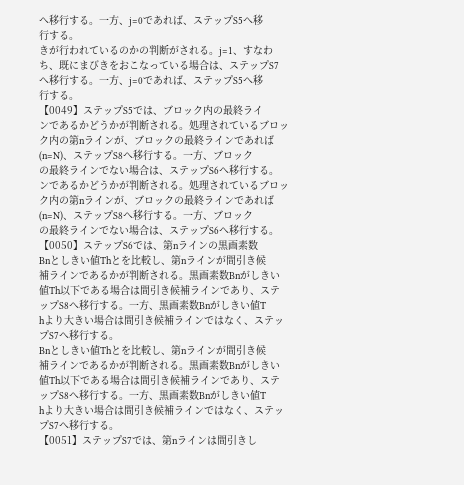へ移行する。一方、j=0であれば、ステップS5へ移
行する。
きが行われているのかの判断がされる。j=1、すなわ
ち、既にまびきをおこなっている場合は、ステップS7
へ移行する。一方、j=0であれば、ステップS5へ移
行する。
【0049】ステップS5では、ブロック内の最終ライ
ンであるかどうかが判断される。処理されているブロッ
ク内の第nラインが、ブロックの最終ラインであれば
(n=N)、ステップS8へ移行する。一方、ブロック
の最終ラインでない場合は、ステップS6へ移行する。
ンであるかどうかが判断される。処理されているブロッ
ク内の第nラインが、ブロックの最終ラインであれば
(n=N)、ステップS8へ移行する。一方、ブロック
の最終ラインでない場合は、ステップS6へ移行する。
【0050】ステップS6では、第nラインの黒画素数
Bnとしきい値Thとを比較し、第nラインが間引き候
補ラインであるかが判断される。黒画素数Bnがしきい
値Th以下である場合は間引き候補ラインであり、ステ
ップS8へ移行する。一方、黒画素数Bnがしきい値T
hより大きい場合は間引き候補ラインではなく、ステッ
プS7へ移行する。
Bnとしきい値Thとを比較し、第nラインが間引き候
補ラインであるかが判断される。黒画素数Bnがしきい
値Th以下である場合は間引き候補ラインであり、ステ
ップS8へ移行する。一方、黒画素数Bnがしきい値T
hより大きい場合は間引き候補ラインではなく、ステッ
プS7へ移行する。
【0051】ステップS7では、第nラインは間引きし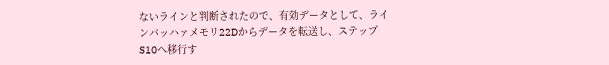ないラインと判断されたので、有効データとして、ライ
ンバッハァメモリ22Dからデータを転送し、ステップ
S10へ移行す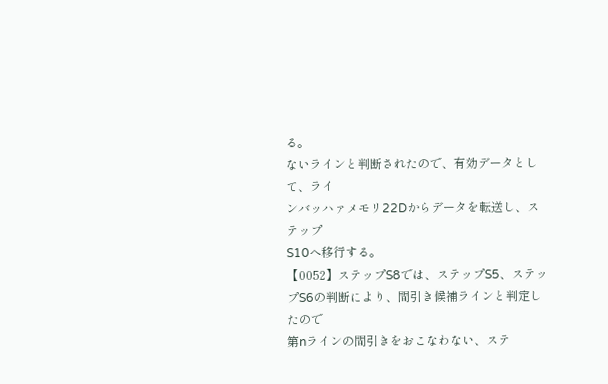る。
ないラインと判断されたので、有効データとして、ライ
ンバッハァメモリ22Dからデータを転送し、ステップ
S10へ移行する。
【0052】ステップS8では、ステップS5、ステッ
プS6の判断により、間引き候補ラインと判定したので
第nラインの間引きをおこなわない、ステ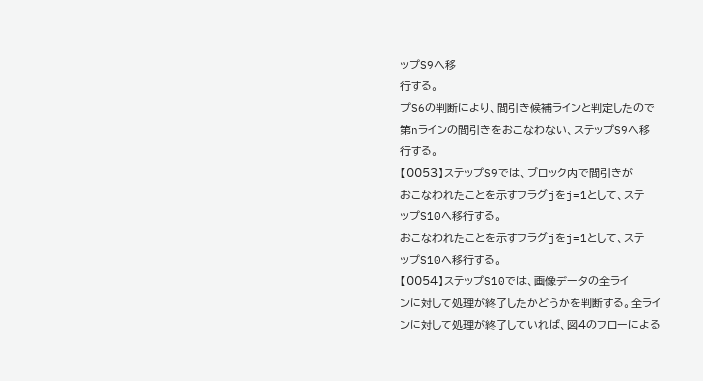ップS9へ移
行する。
プS6の判断により、間引き候補ラインと判定したので
第nラインの間引きをおこなわない、ステップS9へ移
行する。
【0053】ステップS9では、ブロック内で間引きが
おこなわれたことを示すフラグjをj=1として、ステ
ップS10へ移行する。
おこなわれたことを示すフラグjをj=1として、ステ
ップS10へ移行する。
【0054】ステップS10では、画像データの全ライ
ンに対して処理が終了したかどうかを判断する。全ライ
ンに対して処理が終了していれば、図4のフローによる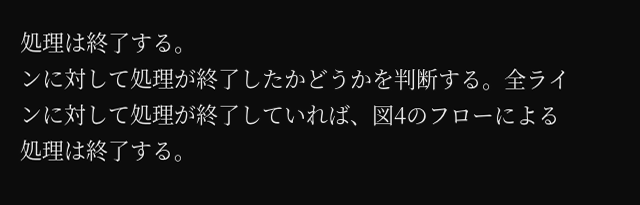処理は終了する。
ンに対して処理が終了したかどうかを判断する。全ライ
ンに対して処理が終了していれば、図4のフローによる
処理は終了する。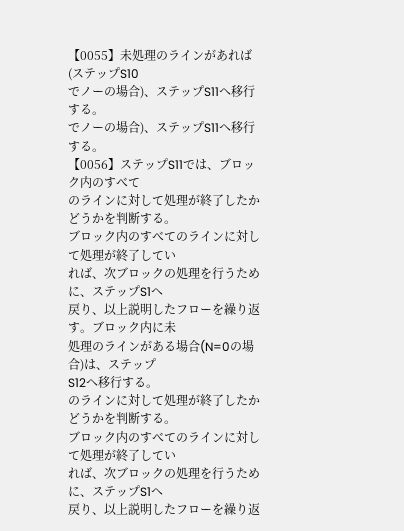【0055】未処理のラインがあれば(ステップS10
でノーの場合)、ステップS11へ移行する。
でノーの場合)、ステップS11へ移行する。
【0056】ステップS11では、ブロック内のすべて
のラインに対して処理が終了したかどうかを判断する。
ブロック内のすべてのラインに対して処理が終了してい
れば、次ブロックの処理を行うために、ステップS1へ
戻り、以上説明したフローを繰り返す。ブロック内に未
処理のラインがある場合(N=0の場合)は、ステップ
S12へ移行する。
のラインに対して処理が終了したかどうかを判断する。
ブロック内のすべてのラインに対して処理が終了してい
れば、次ブロックの処理を行うために、ステップS1へ
戻り、以上説明したフローを繰り返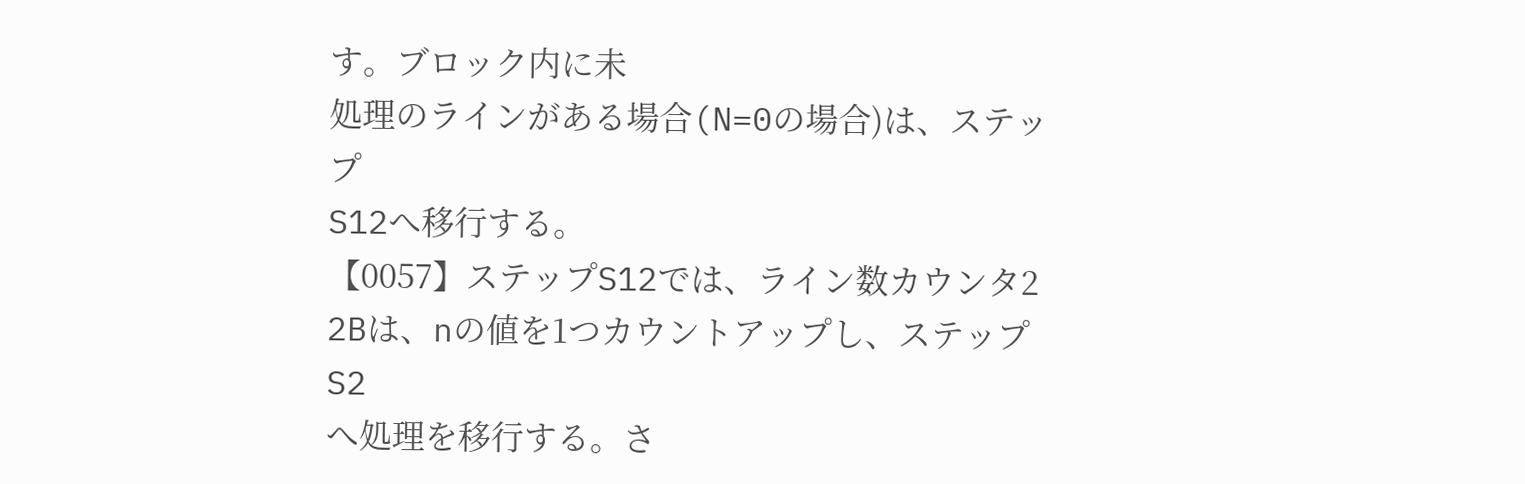す。ブロック内に未
処理のラインがある場合(N=0の場合)は、ステップ
S12へ移行する。
【0057】ステップS12では、ライン数カウンタ2
2Bは、nの値を1つカウントアップし、ステップS2
へ処理を移行する。さ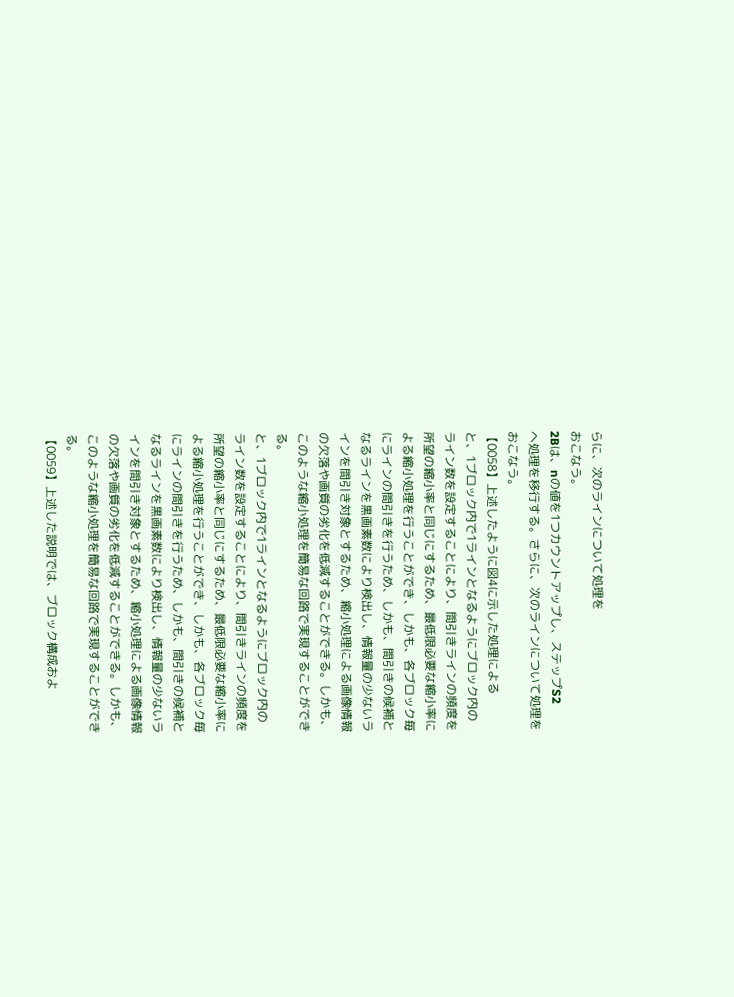らに、次のラインについて処理を
おこなう。
2Bは、nの値を1つカウントアップし、ステップS2
へ処理を移行する。さらに、次のラインについて処理を
おこなう。
【0058】上述したように図4に示した処理による
と、1ブロック内で1ラインとなるようにブロック内の
ライン数を設定することにより、間引きラインの頻度を
所望の縮小率と同じにするため、最低限必要な縮小率に
よる縮小処理を行うことができ、しかも、各ブロック毎
にラインの間引きを行うため、しかも、間引きの候補と
なるラインを黒画素数により検出し、情報量の少ないラ
インを間引き対象とするため、縮小処理による画像情報
の欠落や画質の劣化を低減することができる。しかも、
このような縮小処理を簡易な回路で実現することができ
る。
と、1ブロック内で1ラインとなるようにブロック内の
ライン数を設定することにより、間引きラインの頻度を
所望の縮小率と同じにするため、最低限必要な縮小率に
よる縮小処理を行うことができ、しかも、各ブロック毎
にラインの間引きを行うため、しかも、間引きの候補と
なるラインを黒画素数により検出し、情報量の少ないラ
インを間引き対象とするため、縮小処理による画像情報
の欠落や画質の劣化を低減することができる。しかも、
このような縮小処理を簡易な回路で実現することができ
る。
【0059】上述した説明では、ブロック構成およ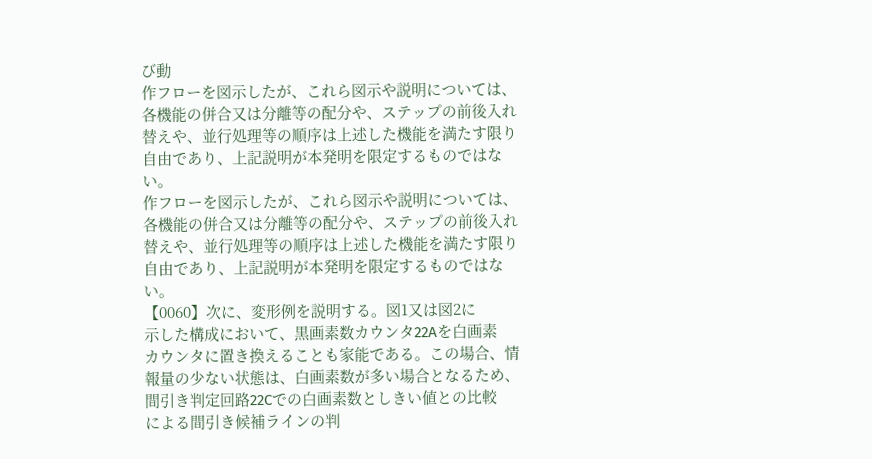び動
作フローを図示したが、これら図示や説明については、
各機能の併合又は分離等の配分や、ステップの前後入れ
替えや、並行処理等の順序は上述した機能を満たす限り
自由であり、上記説明が本発明を限定するものではな
い。
作フローを図示したが、これら図示や説明については、
各機能の併合又は分離等の配分や、ステップの前後入れ
替えや、並行処理等の順序は上述した機能を満たす限り
自由であり、上記説明が本発明を限定するものではな
い。
【0060】次に、変形例を説明する。図1又は図2に
示した構成において、黒画素数カウンタ22Aを白画素
カウンタに置き換えることも家能である。この場合、情
報量の少ない状態は、白画素数が多い場合となるため、
間引き判定回路22Cでの白画素数としきい値との比較
による間引き候補ラインの判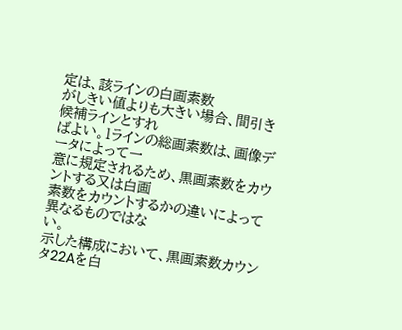定は、該ラインの白画素数
がしきい値よりも大きい場合、間引き候補ラインとすれ
ばよい。1ラインの総画素数は、画像データによって一
意に規定されるため、黒画素数をカウントする又は白画
素数をカウントするかの違いによって異なるものではな
い。
示した構成において、黒画素数カウンタ22Aを白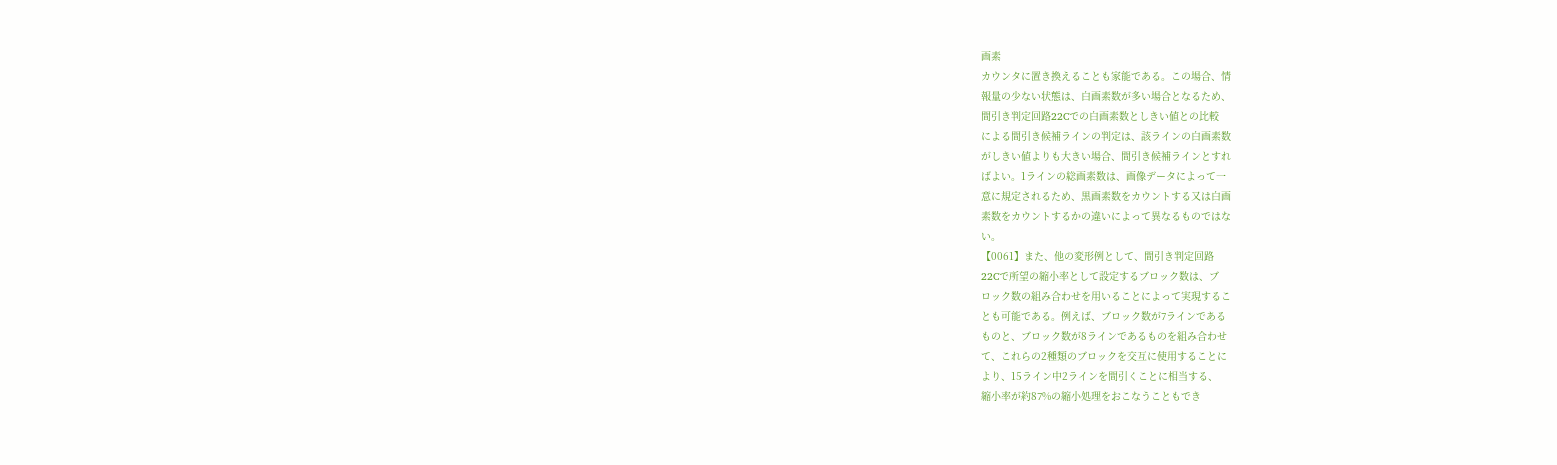画素
カウンタに置き換えることも家能である。この場合、情
報量の少ない状態は、白画素数が多い場合となるため、
間引き判定回路22Cでの白画素数としきい値との比較
による間引き候補ラインの判定は、該ラインの白画素数
がしきい値よりも大きい場合、間引き候補ラインとすれ
ばよい。1ラインの総画素数は、画像データによって一
意に規定されるため、黒画素数をカウントする又は白画
素数をカウントするかの違いによって異なるものではな
い。
【0061】また、他の変形例として、間引き判定回路
22Cで所望の縮小率として設定するブロック数は、ブ
ロック数の組み合わせを用いることによって実現するこ
とも可能である。例えば、ブロック数が7ラインである
ものと、ブロック数が8ラインであるものを組み合わせ
て、これらの2種類のブロックを交互に使用することに
より、15ライン中2ラインを間引くことに相当する、
縮小率が約87%の縮小処理をおこなうこともでき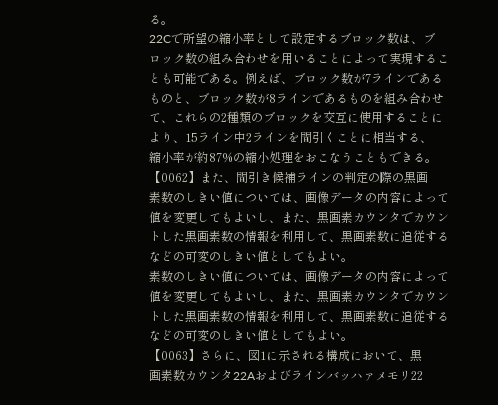る。
22Cで所望の縮小率として設定するブロック数は、ブ
ロック数の組み合わせを用いることによって実現するこ
とも可能である。例えば、ブロック数が7ラインである
ものと、ブロック数が8ラインであるものを組み合わせ
て、これらの2種類のブロックを交互に使用することに
より、15ライン中2ラインを間引くことに相当する、
縮小率が約87%の縮小処理をおこなうこともできる。
【0062】また、間引き候補ラインの判定の際の黒画
素数のしきい値については、画像データの内容によって
値を変更してもよいし、また、黒画素カウンタでカウン
トした黒画素数の情報を利用して、黒画素数に追従する
などの可変のしきい値としてもよい。
素数のしきい値については、画像データの内容によって
値を変更してもよいし、また、黒画素カウンタでカウン
トした黒画素数の情報を利用して、黒画素数に追従する
などの可変のしきい値としてもよい。
【0063】さらに、図1に示される構成において、黒
画素数カウンタ22Aおよびラインバッハァメモリ22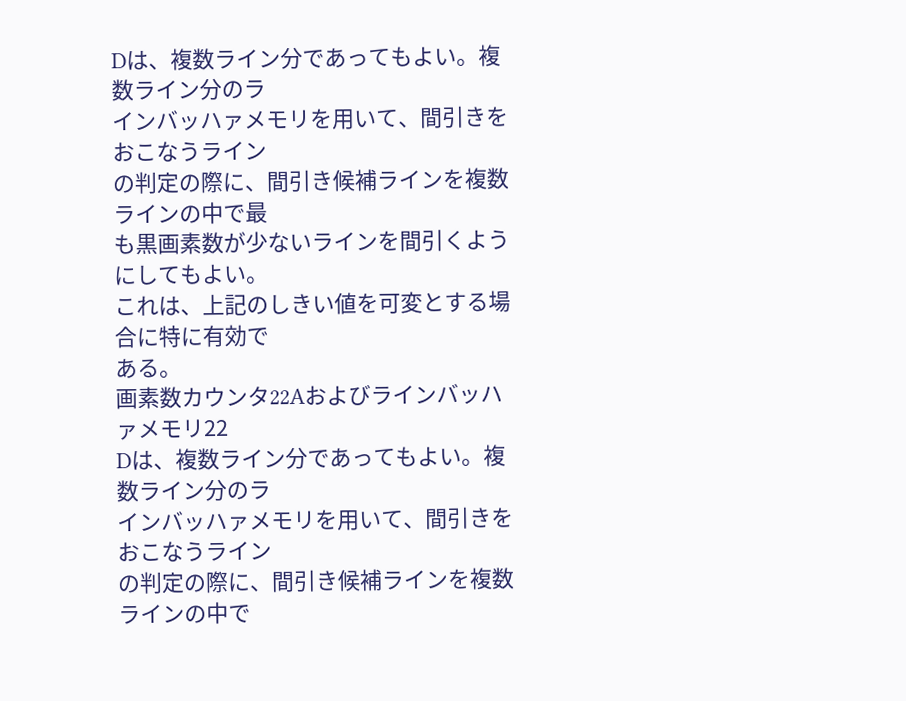Dは、複数ライン分であってもよい。複数ライン分のラ
インバッハァメモリを用いて、間引きをおこなうライン
の判定の際に、間引き候補ラインを複数ラインの中で最
も黒画素数が少ないラインを間引くようにしてもよい。
これは、上記のしきい値を可変とする場合に特に有効で
ある。
画素数カウンタ22Aおよびラインバッハァメモリ22
Dは、複数ライン分であってもよい。複数ライン分のラ
インバッハァメモリを用いて、間引きをおこなうライン
の判定の際に、間引き候補ラインを複数ラインの中で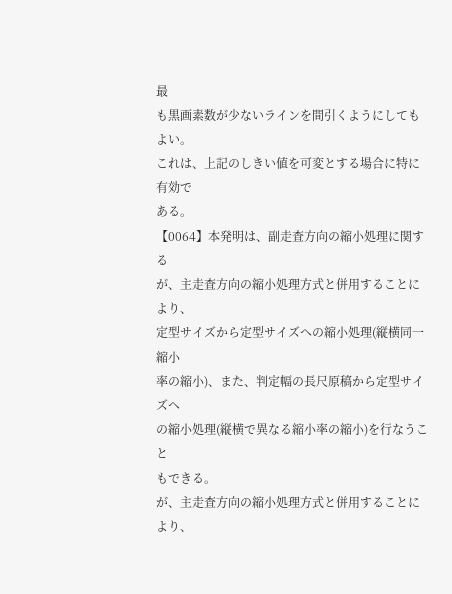最
も黒画素数が少ないラインを間引くようにしてもよい。
これは、上記のしきい値を可変とする場合に特に有効で
ある。
【0064】本発明は、副走査方向の縮小処理に関する
が、主走査方向の縮小処理方式と併用することにより、
定型サイズから定型サイズへの縮小処理(縦横同一縮小
率の縮小)、また、判定幅の長尺原稿から定型サイズへ
の縮小処理(縦横で異なる縮小率の縮小)を行なうこと
もできる。
が、主走査方向の縮小処理方式と併用することにより、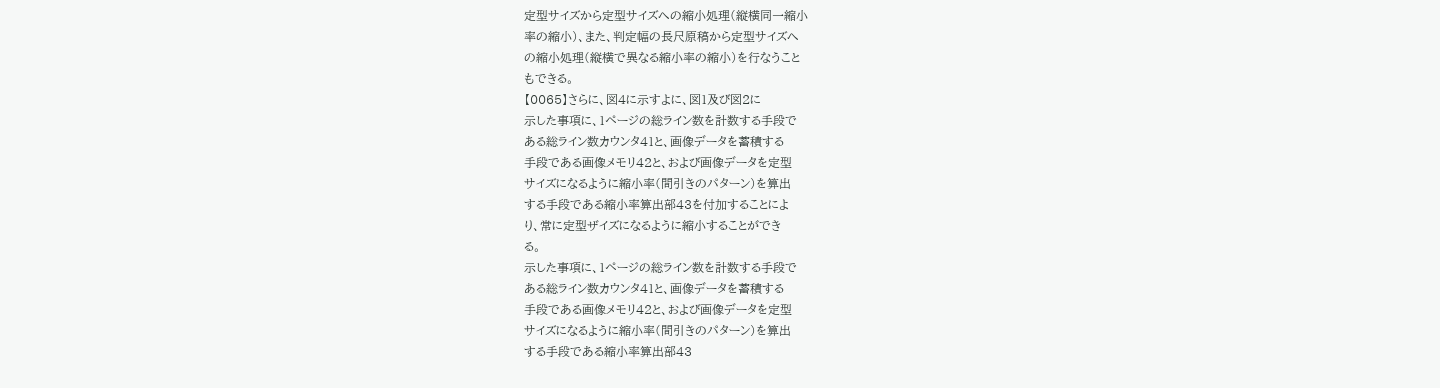定型サイズから定型サイズへの縮小処理(縦横同一縮小
率の縮小)、また、判定幅の長尺原稿から定型サイズへ
の縮小処理(縦横で異なる縮小率の縮小)を行なうこと
もできる。
【0065】さらに、図4に示すよに、図1及び図2に
示した事項に、1ページの総ライン数を計数する手段で
ある総ライン数カウンタ41と、画像データを蓄積する
手段である画像メモリ42と、および画像データを定型
サイズになるように縮小率(間引きのパターン)を算出
する手段である縮小率算出部43を付加することによ
り、常に定型ザイズになるように縮小することができ
る。
示した事項に、1ページの総ライン数を計数する手段で
ある総ライン数カウンタ41と、画像データを蓄積する
手段である画像メモリ42と、および画像データを定型
サイズになるように縮小率(間引きのパターン)を算出
する手段である縮小率算出部43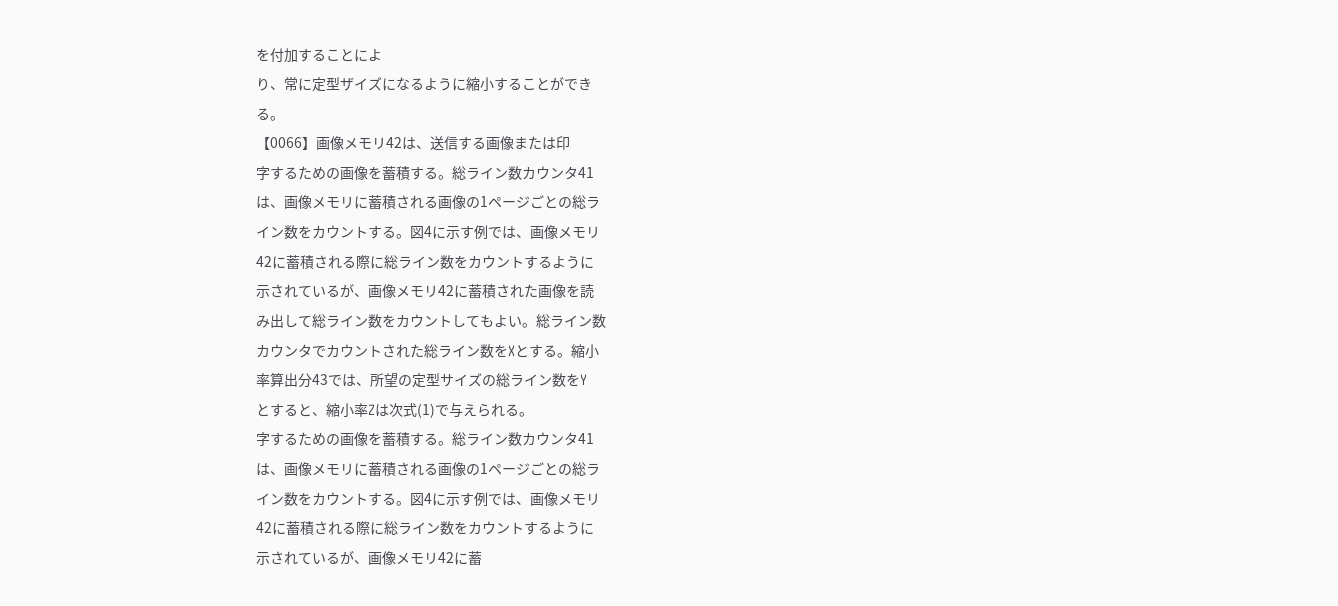を付加することによ
り、常に定型ザイズになるように縮小することができ
る。
【0066】画像メモリ42は、送信する画像または印
字するための画像を蓄積する。総ライン数カウンタ41
は、画像メモリに蓄積される画像の1ページごとの総ラ
イン数をカウントする。図4に示す例では、画像メモリ
42に蓄積される際に総ライン数をカウントするように
示されているが、画像メモリ42に蓄積された画像を読
み出して総ライン数をカウントしてもよい。総ライン数
カウンタでカウントされた総ライン数をXとする。縮小
率算出分43では、所望の定型サイズの総ライン数をY
とすると、縮小率Zは次式(1)で与えられる。
字するための画像を蓄積する。総ライン数カウンタ41
は、画像メモリに蓄積される画像の1ページごとの総ラ
イン数をカウントする。図4に示す例では、画像メモリ
42に蓄積される際に総ライン数をカウントするように
示されているが、画像メモリ42に蓄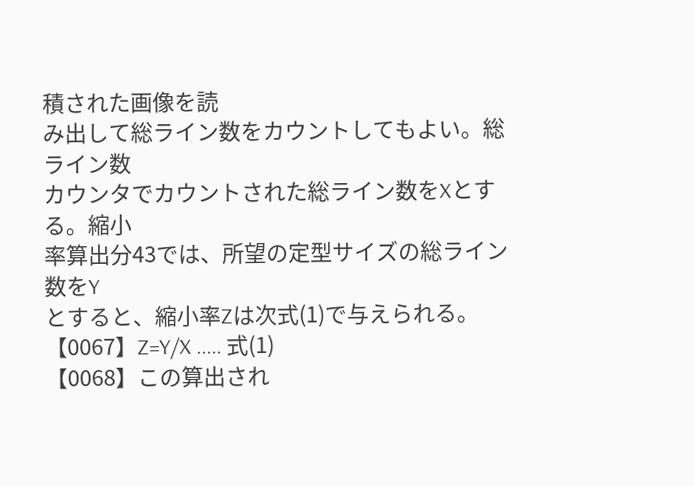積された画像を読
み出して総ライン数をカウントしてもよい。総ライン数
カウンタでカウントされた総ライン数をXとする。縮小
率算出分43では、所望の定型サイズの総ライン数をY
とすると、縮小率Zは次式(1)で与えられる。
【0067】Z=Y/X ..... 式(1)
【0068】この算出され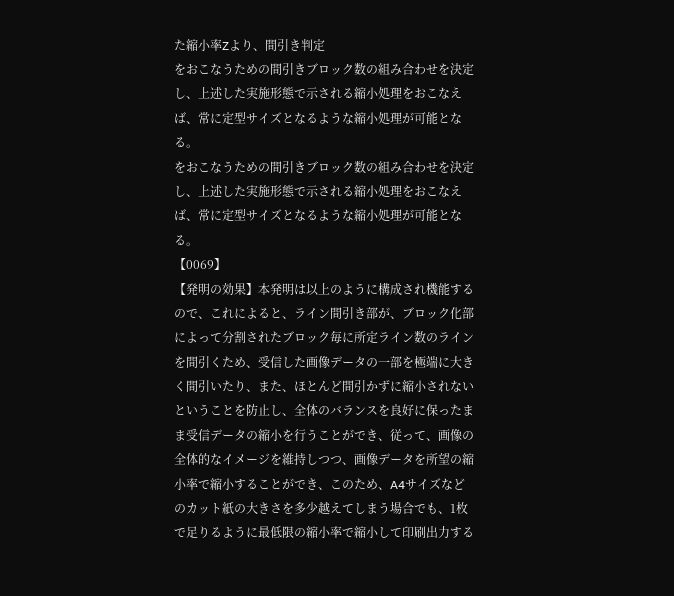た縮小率Zより、間引き判定
をおこなうための間引きブロック数の組み合わせを決定
し、上述した実施形態で示される縮小処理をおこなえ
ば、常に定型サイズとなるような縮小処理が可能とな
る。
をおこなうための間引きブロック数の組み合わせを決定
し、上述した実施形態で示される縮小処理をおこなえ
ば、常に定型サイズとなるような縮小処理が可能とな
る。
【0069】
【発明の効果】本発明は以上のように構成され機能する
ので、これによると、ライン間引き部が、ブロック化部
によって分割されたブロック毎に所定ライン数のライン
を間引くため、受信した画像データの一部を極端に大き
く間引いたり、また、ほとんど間引かずに縮小されない
ということを防止し、全体のバランスを良好に保ったま
ま受信データの縮小を行うことができ、従って、画像の
全体的なイメージを維持しつつ、画像データを所望の縮
小率で縮小することができ、このため、A4サイズなど
のカット紙の大きさを多少越えてしまう場合でも、1枚
で足りるように最低限の縮小率で縮小して印刷出力する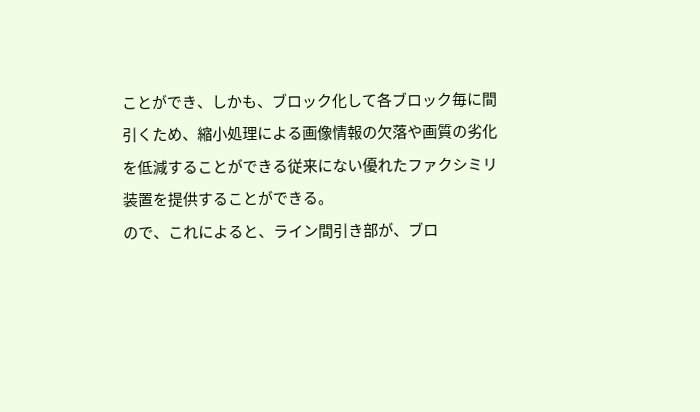ことができ、しかも、ブロック化して各ブロック毎に間
引くため、縮小処理による画像情報の欠落や画質の劣化
を低減することができる従来にない優れたファクシミリ
装置を提供することができる。
ので、これによると、ライン間引き部が、ブロ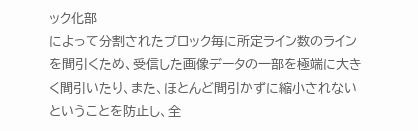ック化部
によって分割されたブロック毎に所定ライン数のライン
を間引くため、受信した画像データの一部を極端に大き
く間引いたり、また、ほとんど間引かずに縮小されない
ということを防止し、全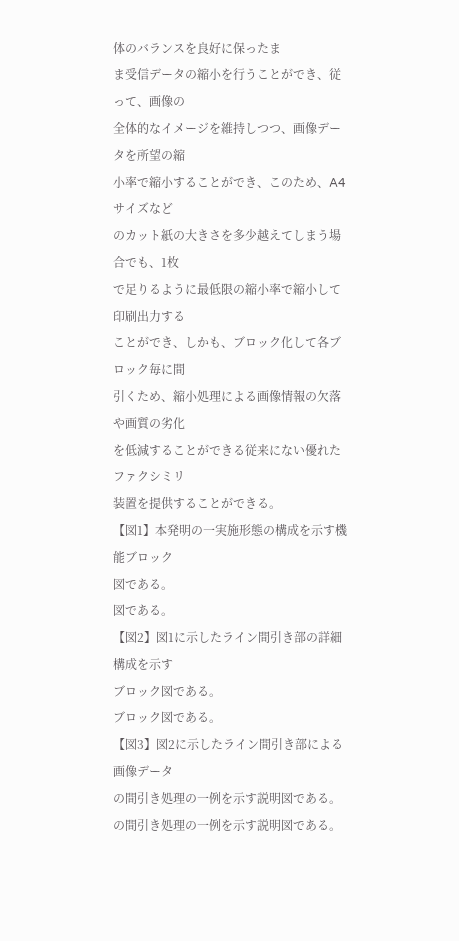体のバランスを良好に保ったま
ま受信データの縮小を行うことができ、従って、画像の
全体的なイメージを維持しつつ、画像データを所望の縮
小率で縮小することができ、このため、A4サイズなど
のカット紙の大きさを多少越えてしまう場合でも、1枚
で足りるように最低限の縮小率で縮小して印刷出力する
ことができ、しかも、ブロック化して各ブロック毎に間
引くため、縮小処理による画像情報の欠落や画質の劣化
を低減することができる従来にない優れたファクシミリ
装置を提供することができる。
【図1】本発明の一実施形態の構成を示す機能ブロック
図である。
図である。
【図2】図1に示したライン間引き部の詳細構成を示す
ブロック図である。
ブロック図である。
【図3】図2に示したライン間引き部による画像データ
の間引き処理の一例を示す説明図である。
の間引き処理の一例を示す説明図である。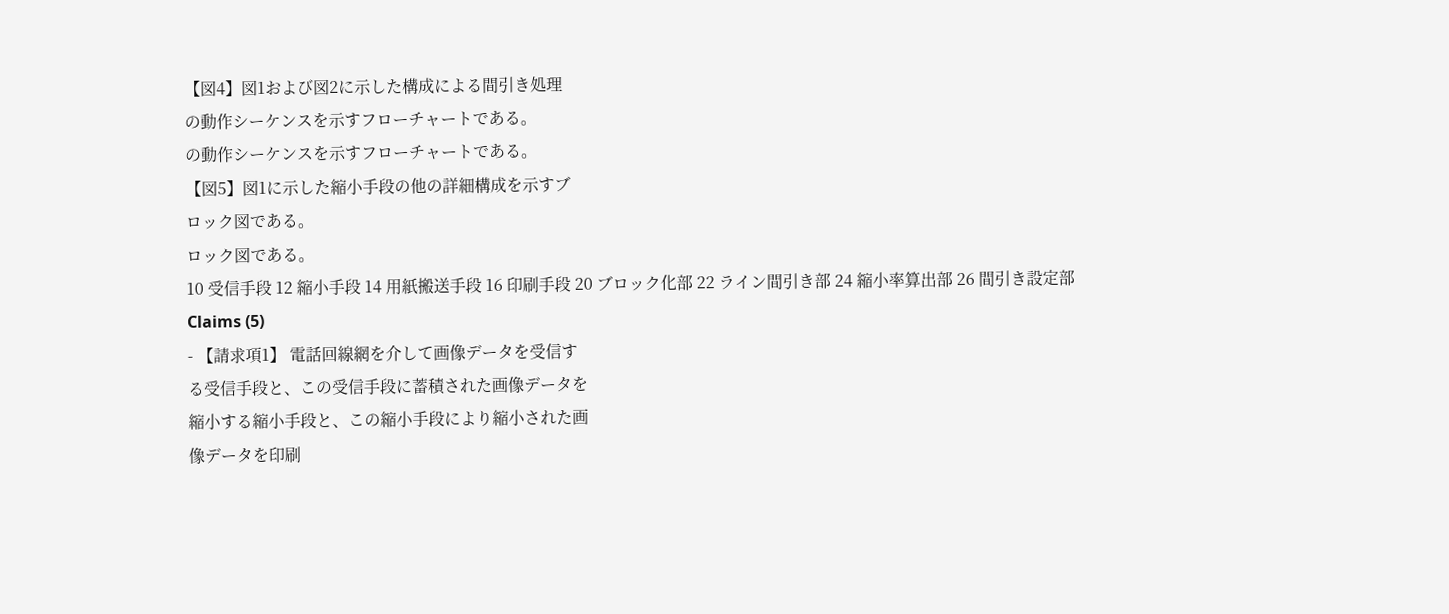【図4】図1および図2に示した構成による間引き処理
の動作シーケンスを示すフローチャートである。
の動作シーケンスを示すフローチャートである。
【図5】図1に示した縮小手段の他の詳細構成を示すブ
ロック図である。
ロック図である。
10 受信手段 12 縮小手段 14 用紙搬送手段 16 印刷手段 20 ブロック化部 22 ライン間引き部 24 縮小率算出部 26 間引き設定部
Claims (5)
- 【請求項1】 電話回線網を介して画像データを受信す
る受信手段と、この受信手段に蓄積された画像データを
縮小する縮小手段と、この縮小手段により縮小された画
像データを印刷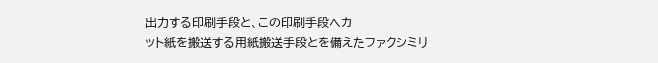出力する印刷手段と、この印刷手段へカ
ット紙を搬送する用紙搬送手段とを備えたファクシミリ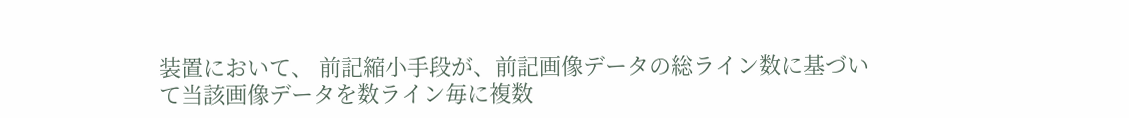装置において、 前記縮小手段が、前記画像データの総ライン数に基づい
て当該画像データを数ライン毎に複数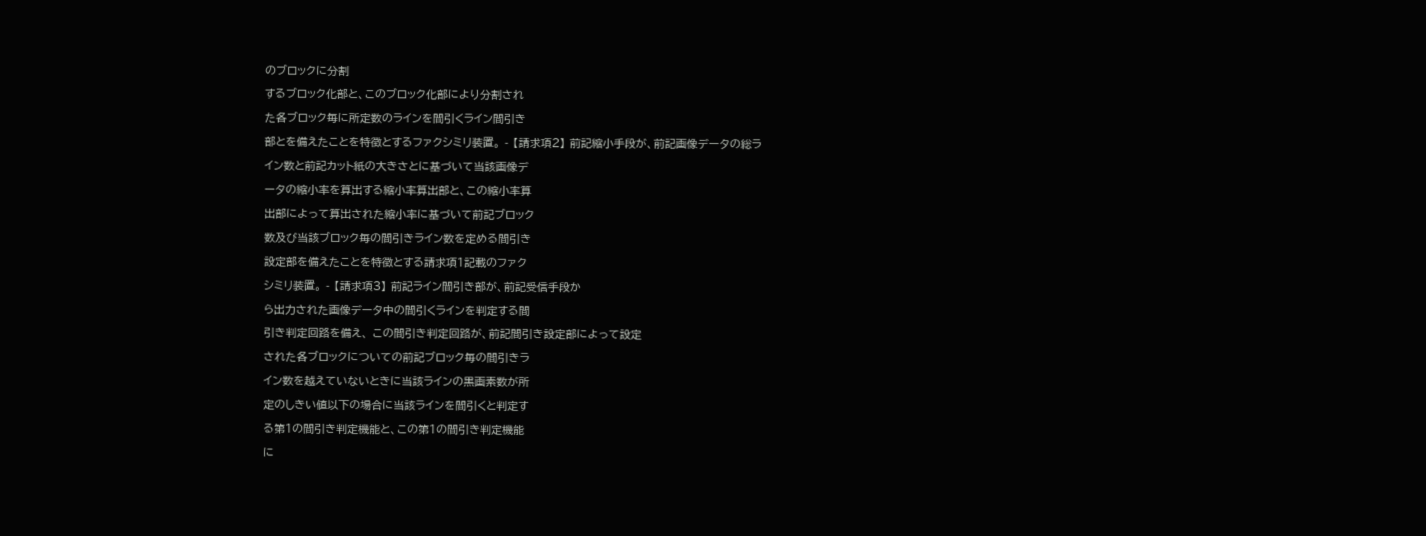のブロックに分割
するブロック化部と、このブロック化部により分割され
た各ブロック毎に所定数のラインを間引くライン間引き
部とを備えたことを特徴とするファクシミリ装置。 - 【請求項2】 前記縮小手段が、前記画像データの総ラ
イン数と前記カット紙の大きさとに基づいて当該画像デ
ータの縮小率を算出する縮小率算出部と、この縮小率算
出部によって算出された縮小率に基づいて前記ブロック
数及び当該ブロック毎の間引きライン数を定める間引き
設定部を備えたことを特徴とする請求項1記載のファク
シミリ装置。 - 【請求項3】 前記ライン間引き部が、前記受信手段か
ら出力された画像データ中の間引くラインを判定する間
引き判定回路を備え、 この間引き判定回路が、前記間引き設定部によって設定
された各ブロックについての前記ブロック毎の間引きラ
イン数を越えていないときに当該ラインの黒画素数が所
定のしきい値以下の場合に当該ラインを間引くと判定す
る第1の間引き判定機能と、この第1の間引き判定機能
に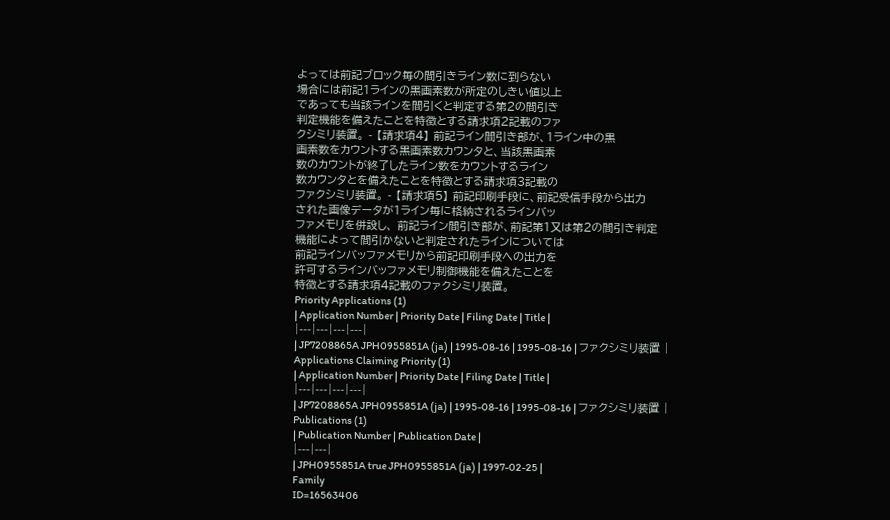よっては前記ブロック毎の間引きライン数に到らない
場合には前記1ラインの黒画素数が所定のしきい値以上
であっても当該ラインを間引くと判定する第2の間引き
判定機能を備えたことを特徴とする請求項2記載のファ
クシミリ装置。 - 【請求項4】 前記ライン間引き部が、1ライン中の黒
画素数をカウントする黒画素数カウンタと、当該黒画素
数のカウントが終了したライン数をカウントするライン
数カウンタとを備えたことを特徴とする請求項3記載の
ファクシミリ装置。 - 【請求項5】 前記印刷手段に、前記受信手段から出力
された画像データが1ライン毎に格納されるラインバッ
ファメモリを併設し、 前記ライン間引き部が、前記第1又は第2の間引き判定
機能によって間引かないと判定されたラインについては
前記ラインバッファメモリから前記印刷手段への出力を
許可するラインバッファメモリ制御機能を備えたことを
特徴とする請求項4記載のファクシミリ装置。
Priority Applications (1)
| Application Number | Priority Date | Filing Date | Title |
|---|---|---|---|
| JP7208865A JPH0955851A (ja) | 1995-08-16 | 1995-08-16 | ファクシミリ装置 |
Applications Claiming Priority (1)
| Application Number | Priority Date | Filing Date | Title |
|---|---|---|---|
| JP7208865A JPH0955851A (ja) | 1995-08-16 | 1995-08-16 | ファクシミリ装置 |
Publications (1)
| Publication Number | Publication Date |
|---|---|
| JPH0955851A true JPH0955851A (ja) | 1997-02-25 |
Family
ID=16563406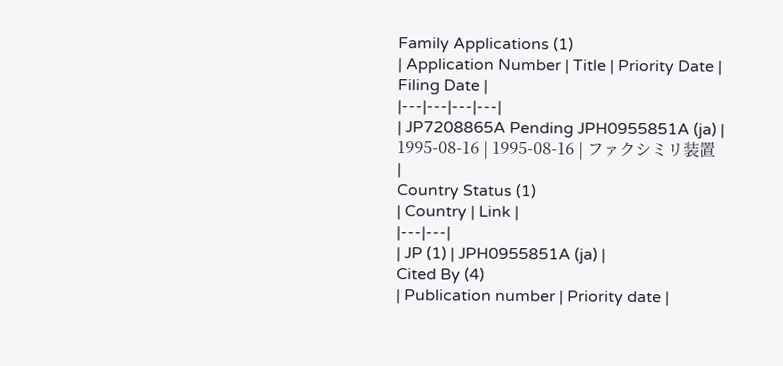Family Applications (1)
| Application Number | Title | Priority Date | Filing Date |
|---|---|---|---|
| JP7208865A Pending JPH0955851A (ja) | 1995-08-16 | 1995-08-16 | ファクシミリ装置 |
Country Status (1)
| Country | Link |
|---|---|
| JP (1) | JPH0955851A (ja) |
Cited By (4)
| Publication number | Priority date |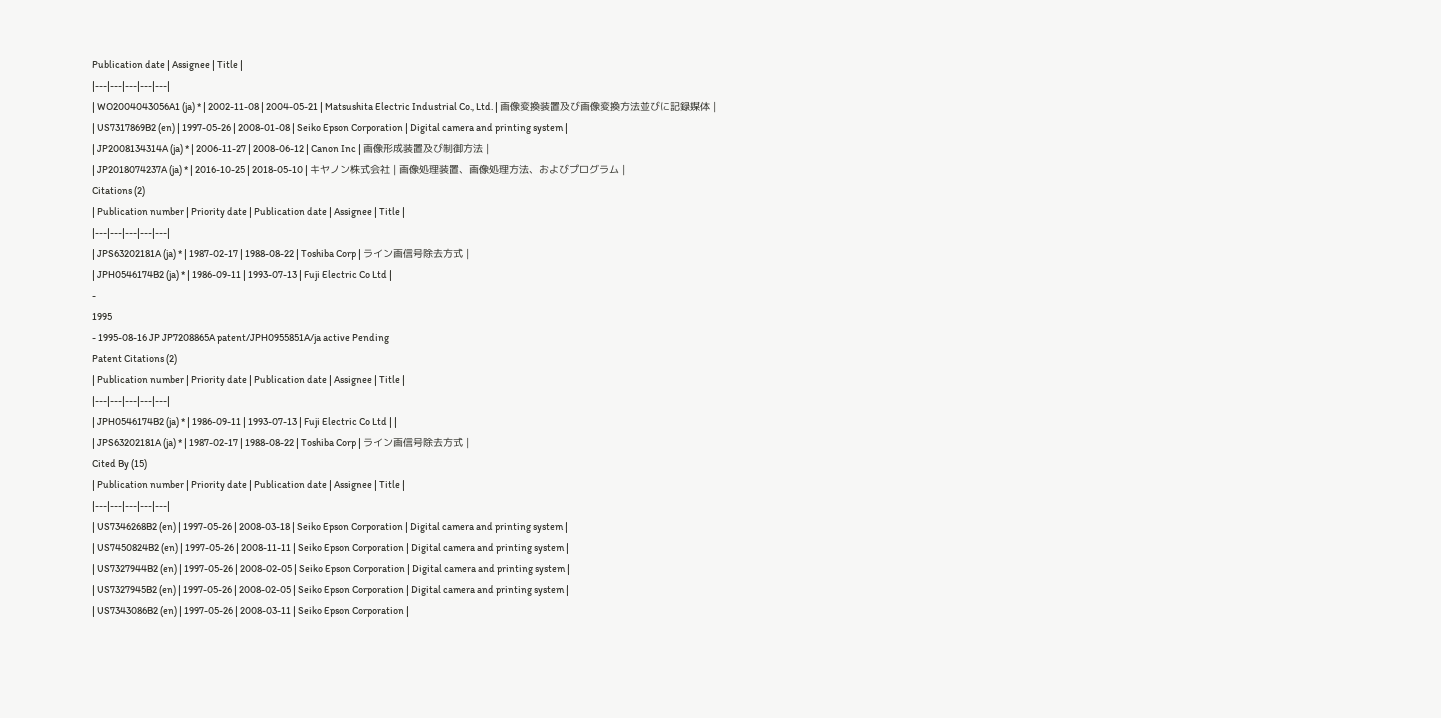Publication date | Assignee | Title |
|---|---|---|---|---|
| WO2004043056A1 (ja) * | 2002-11-08 | 2004-05-21 | Matsushita Electric Industrial Co., Ltd. | 画像変換装置及び画像変換方法並びに記録媒体 |
| US7317869B2 (en) | 1997-05-26 | 2008-01-08 | Seiko Epson Corporation | Digital camera and printing system |
| JP2008134314A (ja) * | 2006-11-27 | 2008-06-12 | Canon Inc | 画像形成装置及び制御方法 |
| JP2018074237A (ja) * | 2016-10-25 | 2018-05-10 | キヤノン株式会社 | 画像処理装置、画像処理方法、およびプログラム |
Citations (2)
| Publication number | Priority date | Publication date | Assignee | Title |
|---|---|---|---|---|
| JPS63202181A (ja) * | 1987-02-17 | 1988-08-22 | Toshiba Corp | ライン画信号除去方式 |
| JPH0546174B2 (ja) * | 1986-09-11 | 1993-07-13 | Fuji Electric Co Ltd |
-
1995
- 1995-08-16 JP JP7208865A patent/JPH0955851A/ja active Pending
Patent Citations (2)
| Publication number | Priority date | Publication date | Assignee | Title |
|---|---|---|---|---|
| JPH0546174B2 (ja) * | 1986-09-11 | 1993-07-13 | Fuji Electric Co Ltd | |
| JPS63202181A (ja) * | 1987-02-17 | 1988-08-22 | Toshiba Corp | ライン画信号除去方式 |
Cited By (15)
| Publication number | Priority date | Publication date | Assignee | Title |
|---|---|---|---|---|
| US7346268B2 (en) | 1997-05-26 | 2008-03-18 | Seiko Epson Corporation | Digital camera and printing system |
| US7450824B2 (en) | 1997-05-26 | 2008-11-11 | Seiko Epson Corporation | Digital camera and printing system |
| US7327944B2 (en) | 1997-05-26 | 2008-02-05 | Seiko Epson Corporation | Digital camera and printing system |
| US7327945B2 (en) | 1997-05-26 | 2008-02-05 | Seiko Epson Corporation | Digital camera and printing system |
| US7343086B2 (en) | 1997-05-26 | 2008-03-11 | Seiko Epson Corporation |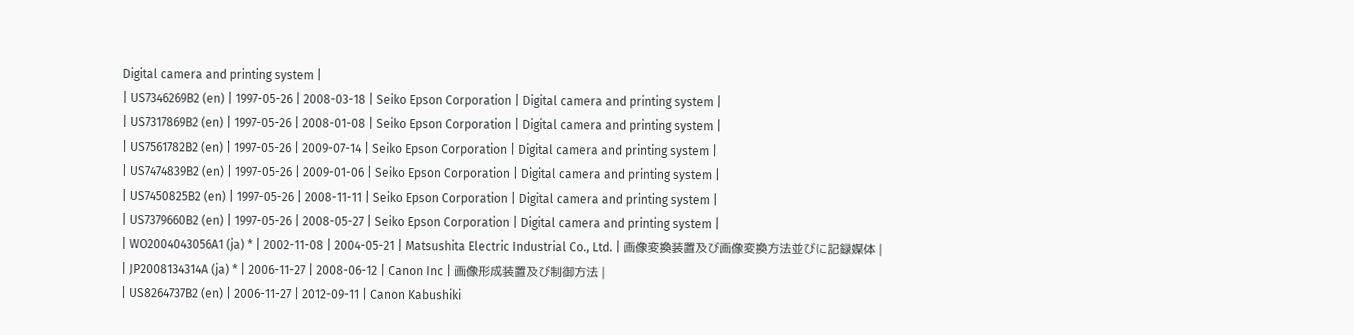Digital camera and printing system |
| US7346269B2 (en) | 1997-05-26 | 2008-03-18 | Seiko Epson Corporation | Digital camera and printing system |
| US7317869B2 (en) | 1997-05-26 | 2008-01-08 | Seiko Epson Corporation | Digital camera and printing system |
| US7561782B2 (en) | 1997-05-26 | 2009-07-14 | Seiko Epson Corporation | Digital camera and printing system |
| US7474839B2 (en) | 1997-05-26 | 2009-01-06 | Seiko Epson Corporation | Digital camera and printing system |
| US7450825B2 (en) | 1997-05-26 | 2008-11-11 | Seiko Epson Corporation | Digital camera and printing system |
| US7379660B2 (en) | 1997-05-26 | 2008-05-27 | Seiko Epson Corporation | Digital camera and printing system |
| WO2004043056A1 (ja) * | 2002-11-08 | 2004-05-21 | Matsushita Electric Industrial Co., Ltd. | 画像変換装置及び画像変換方法並びに記録媒体 |
| JP2008134314A (ja) * | 2006-11-27 | 2008-06-12 | Canon Inc | 画像形成装置及び制御方法 |
| US8264737B2 (en) | 2006-11-27 | 2012-09-11 | Canon Kabushiki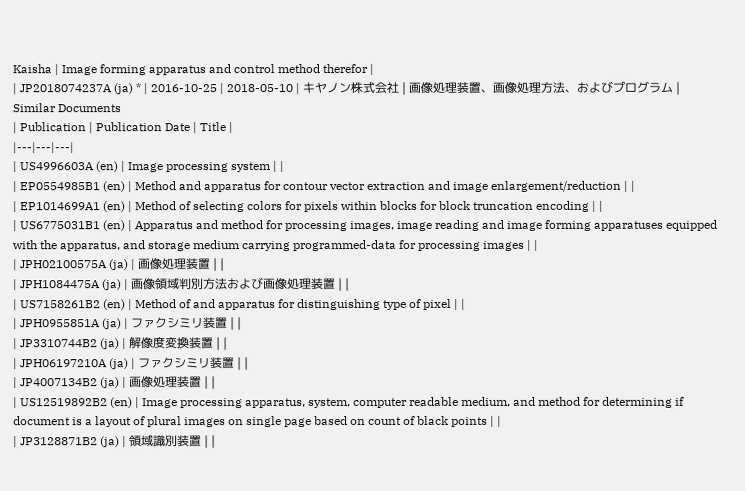Kaisha | Image forming apparatus and control method therefor |
| JP2018074237A (ja) * | 2016-10-25 | 2018-05-10 | キヤノン株式会社 | 画像処理装置、画像処理方法、およびプログラム |
Similar Documents
| Publication | Publication Date | Title |
|---|---|---|
| US4996603A (en) | Image processing system | |
| EP0554985B1 (en) | Method and apparatus for contour vector extraction and image enlargement/reduction | |
| EP1014699A1 (en) | Method of selecting colors for pixels within blocks for block truncation encoding | |
| US6775031B1 (en) | Apparatus and method for processing images, image reading and image forming apparatuses equipped with the apparatus, and storage medium carrying programmed-data for processing images | |
| JPH02100575A (ja) | 画像処理装置 | |
| JPH1084475A (ja) | 画像領域判別方法および画像処理装置 | |
| US7158261B2 (en) | Method of and apparatus for distinguishing type of pixel | |
| JPH0955851A (ja) | ファクシミリ装置 | |
| JP3310744B2 (ja) | 解像度変換装置 | |
| JPH06197210A (ja) | ファクシミリ装置 | |
| JP4007134B2 (ja) | 画像処理装置 | |
| US12519892B2 (en) | Image processing apparatus, system, computer readable medium, and method for determining if document is a layout of plural images on single page based on count of black points | |
| JP3128871B2 (ja) | 領域識別装置 | |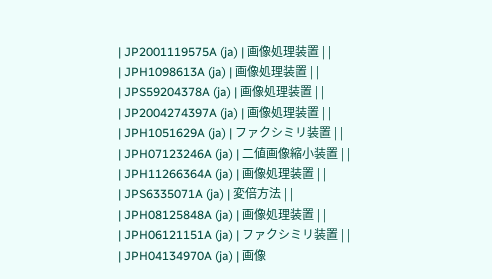| JP2001119575A (ja) | 画像処理装置 | |
| JPH1098613A (ja) | 画像処理装置 | |
| JPS59204378A (ja) | 画像処理装置 | |
| JP2004274397A (ja) | 画像処理装置 | |
| JPH1051629A (ja) | ファクシミリ装置 | |
| JPH07123246A (ja) | 二値画像縮小装置 | |
| JPH11266364A (ja) | 画像処理装置 | |
| JPS6335071A (ja) | 変倍方法 | |
| JPH08125848A (ja) | 画像処理装置 | |
| JPH06121151A (ja) | ファクシミリ装置 | |
| JPH04134970A (ja) | 画像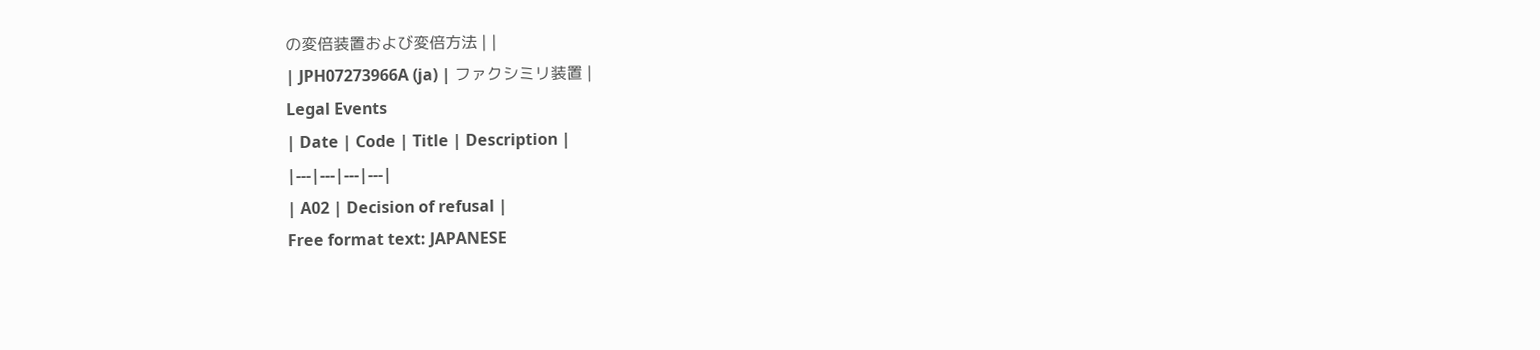の変倍装置および変倍方法 | |
| JPH07273966A (ja) | ファクシミリ装置 |
Legal Events
| Date | Code | Title | Description |
|---|---|---|---|
| A02 | Decision of refusal |
Free format text: JAPANESE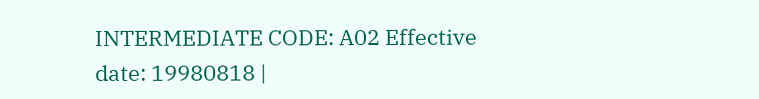INTERMEDIATE CODE: A02 Effective date: 19980818 |